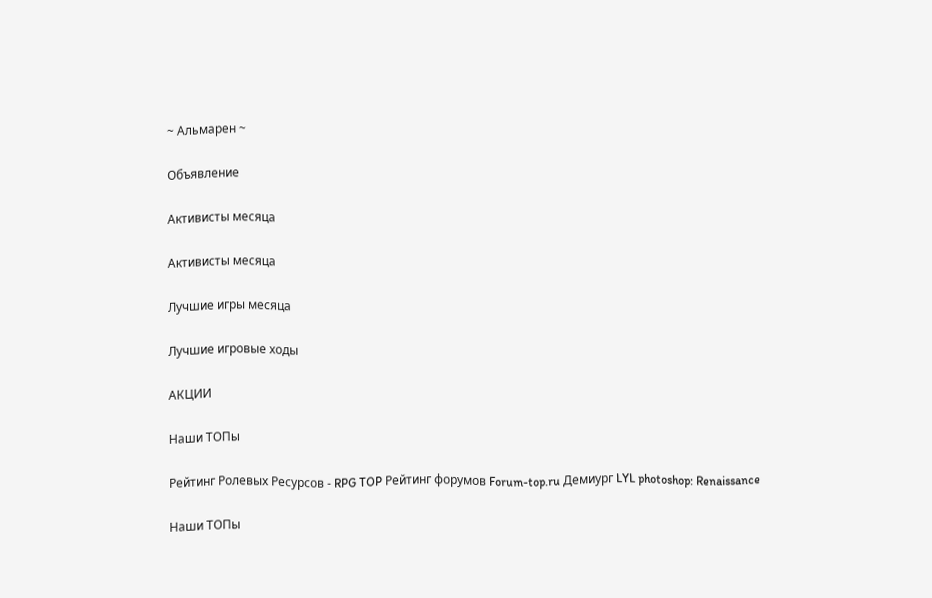~ Альмарен ~

Объявление

Активисты месяца

Активисты месяца

Лучшие игры месяца

Лучшие игровые ходы

АКЦИИ

Наши ТОПы

Рейтинг Ролевых Ресурсов - RPG TOP Рейтинг форумов Forum-top.ru Демиург LYL photoshop: Renaissance

Наши ТОПы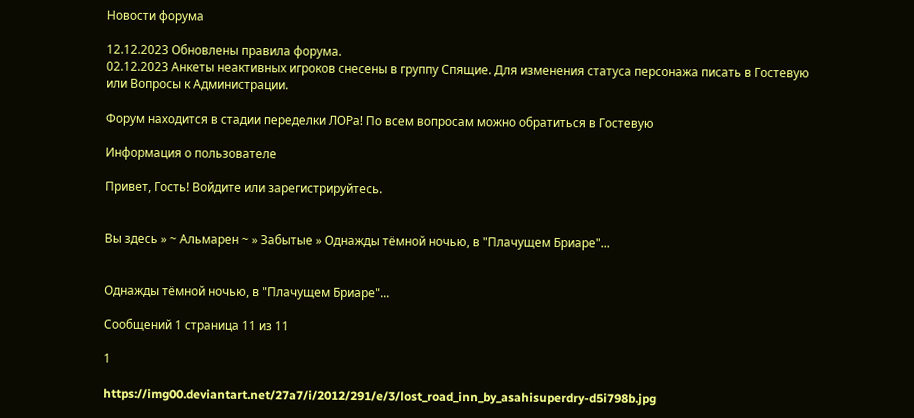Новости форума

12.12.2023 Обновлены правила форума.
02.12.2023 Анкеты неактивных игроков снесены в группу Спящие. Для изменения статуса персонажа писать в Гостевую или Вопросы к Администрации.

Форум находится в стадии переделки ЛОРа! По всем вопросам можно обратиться в Гостевую

Информация о пользователе

Привет, Гость! Войдите или зарегистрируйтесь.


Вы здесь » ~ Альмарен ~ » Забытые » Однажды тёмной ночью, в "Плачущем Бриаре"...


Однажды тёмной ночью, в "Плачущем Бриаре"...

Сообщений 1 страница 11 из 11

1

https://img00.deviantart.net/27a7/i/2012/291/e/3/lost_road_inn_by_asahisuperdry-d5i798b.jpg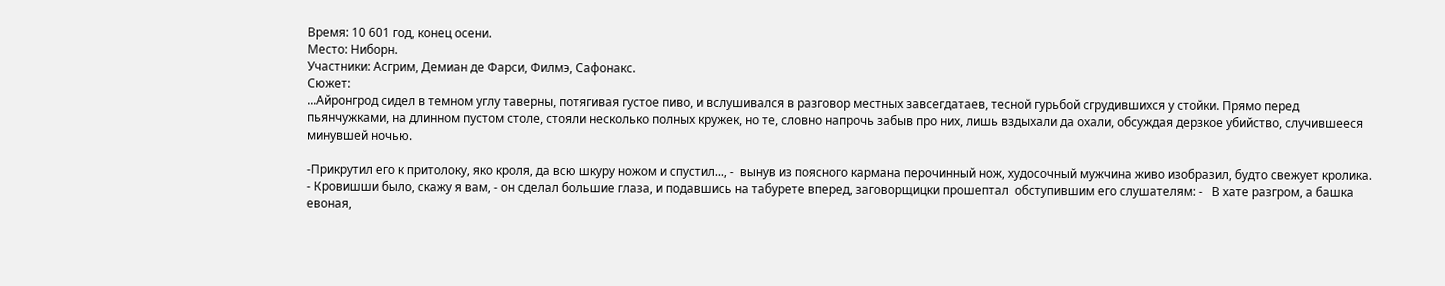Время: 10 601 год, конец осени.
Место: Ниборн.
Участники: Асгрим, Демиан де Фарси, Филмэ, Сафонакс.
Сюжет:
...Айронгрод сидел в темном углу таверны, потягивая густое пиво, и вслушивался в разговор местных завсегдатаев, тесной гурьбой сгрудившихся у стойки. Прямо перед пьянчужками, на длинном пустом столе, стояли несколько полных кружек, но те, словно напрочь забыв про них, лишь вздыхали да охали, обсуждая дерзкое убийство, случившееся минувшей ночью.

-Прикрутил его к притолоку, яко кроля, да всю шкуру ножом и спустил..., -  вынув из поясного кармана перочинный нож, худосочный мужчина живо изобразил, будто свежует кролика. - Кровишши было, скажу я вам, - он сделал большие глаза, и подавшись на табурете вперед, заговорщицки прошептал  обступившим его слушателям: -   В хате разгром, а башка евоная,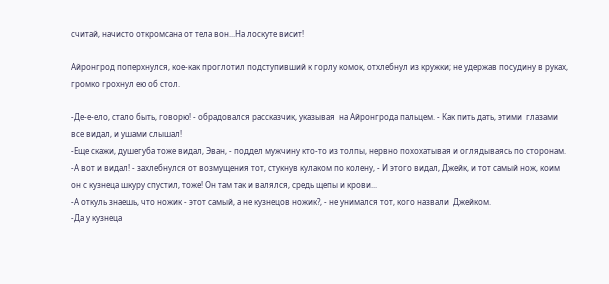считай, начисто откромсана от тела вон...На лоскуте висит!

Айронгрод поперхнулся, кое-как проглотил подступивший к горлу комок, отхлебнул из кружки; не удержав посудину в руках, громко грохнул ею об стол.

-Де-е-ело, стало быть, говорю! - обрадовался рассказчик, указывая  на Айронгрода пальцем. - Как пить дать, этими  глазами все видал, и ушами слышал!
-Еще скажи, душегуба тоже видал, Эван, - поддел мужчину кто-то из толпы, нервно похохатывая и оглядываясь по сторонам.
-А вот и видал! - захлебнулся от возмущения тот, стукнув кулаком по колену, - И этого видал, Джейк, и тот самый нож, коим он с кузнеца шкуру спустил, тоже! Он там так и валялся, средь щепы и крови...
-А откуль знаешь, что ножик - этот самый, а не кузнецов ножик?, - не унимался тот, кого назвали  Джейком.
-Да у кузнеца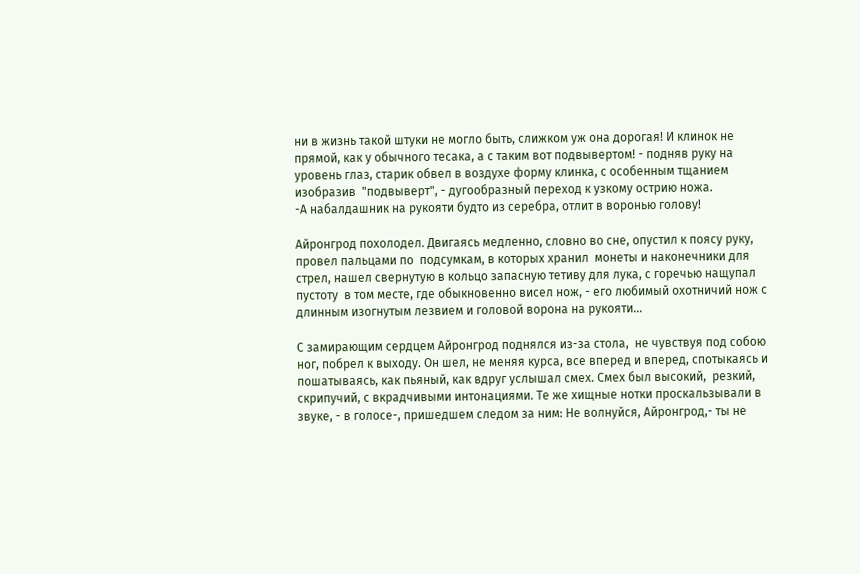ни в жизнь такой штуки не могло быть, слижком уж она дорогая! И клинок не прямой, как у обычного тесака, а с таким вот подвывертом! - подняв руку на уровень глаз, старик обвел в воздухе форму клинка, с особенным тщанием изобразив  "подвыверт", - дугообразный переход к узкому острию ножа.
-А набалдашник на рукояти будто из серебра, отлит в воронью голову!

Айронгрод похолодел. Двигаясь медленно, словно во сне, опустил к поясу руку, провел пальцами по  подсумкам, в которых хранил  монеты и наконечники для стрел, нашел свернутую в кольцо запасную тетиву для лука, с горечью нащупал пустоту  в том месте, где обыкновенно висел нож, - его любимый охотничий нож с длинным изогнутым лезвием и головой ворона на рукояти...

С замирающим сердцем Айронгрод поднялся из-за стола,  не чувствуя под собою ног, побрел к выходу. Он шел, не меняя курса, все вперед и вперед, спотыкаясь и пошатываясь, как пьяный, как вдруг услышал смех. Смех был высокий,  резкий, скрипучий, с вкрадчивыми интонациями. Те же хищные нотки проскальзывали в звуке, - в голосе-, пришедшем следом за ним: Не волнуйся, Айронгрод,- ты не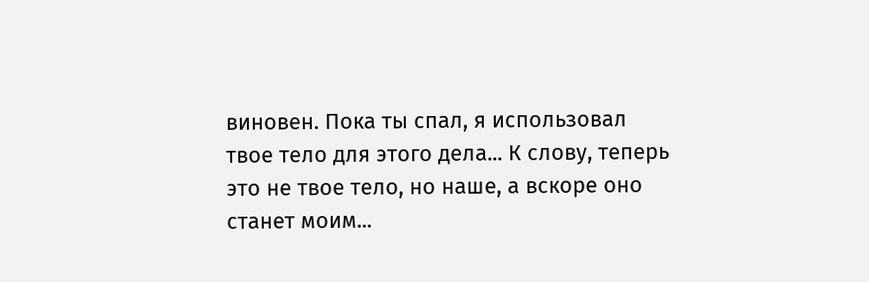виновен. Пока ты спал, я использовал твое тело для этого дела... К слову, теперь это не твое тело, но наше, а вскоре оно станет моим...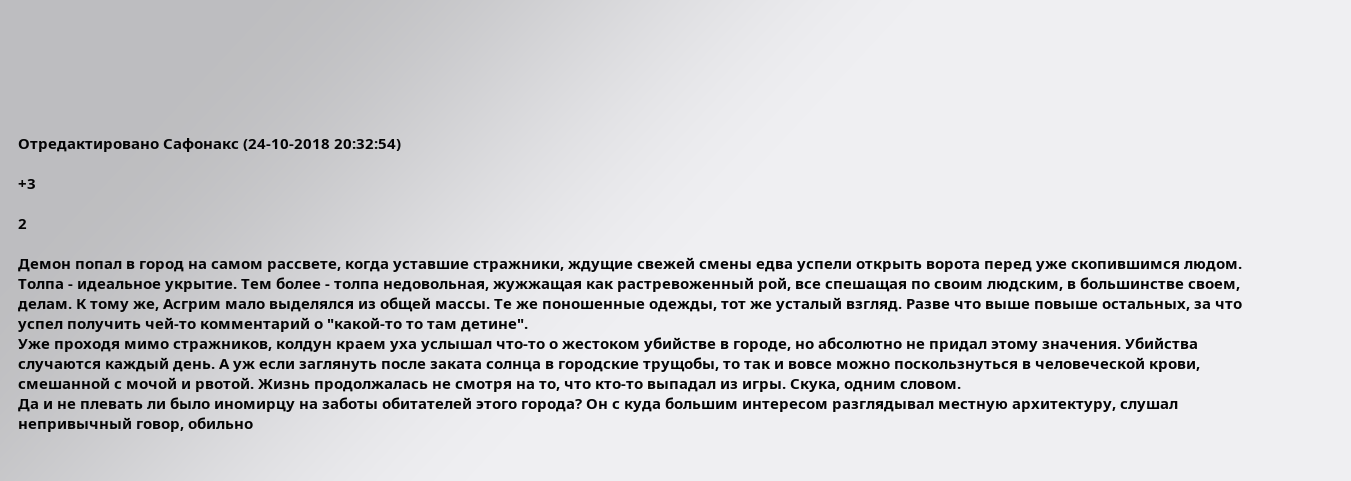Отредактировано Сафонакс (24-10-2018 20:32:54)

+3

2

Демон попал в город на самом рассвете, когда уставшие стражники, ждущие свежей смены едва успели открыть ворота перед уже скопившимся людом. Толпа - идеальное укрытие. Тем более - толпа недовольная, жужжащая как растревоженный рой, все спешащая по своим людским, в большинстве своем, делам. К тому же, Асгрим мало выделялся из общей массы. Те же поношенные одежды, тот же усталый взгляд. Разве что выше повыше остальных, за что успел получить чей-то комментарий о "какой-то то там детине".
Уже проходя мимо стражников, колдун краем уха услышал что-то о жестоком убийстве в городе, но абсолютно не придал этому значения. Убийства случаются каждый день. А уж если заглянуть после заката солнца в городские трущобы, то так и вовсе можно поскользнуться в человеческой крови, смешанной с мочой и рвотой. Жизнь продолжалась не смотря на то, что кто-то выпадал из игры. Скука, одним словом.
Да и не плевать ли было иномирцу на заботы обитателей этого города? Он с куда большим интересом разглядывал местную архитектуру, слушал непривычный говор, обильно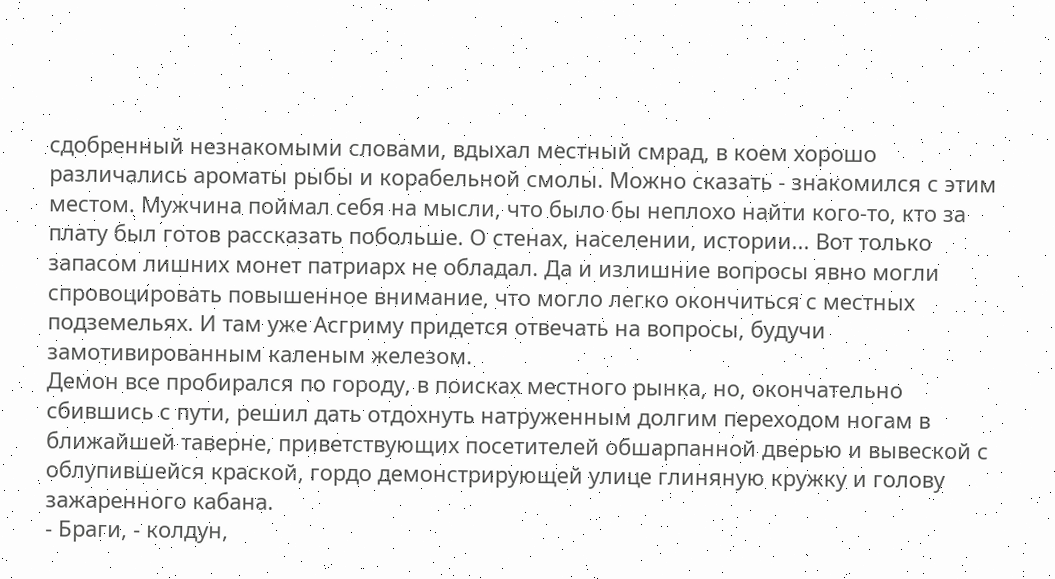сдобренный незнакомыми словами, вдыхал местный смрад, в коем хорошо различались ароматы рыбы и корабельной смолы. Можно сказать - знакомился с этим местом. Мужчина поймал себя на мысли, что было бы неплохо найти кого-то, кто за плату был готов рассказать побольше. О стенах, населении, истории... Вот только запасом лишних монет патриарх не обладал. Да и излишние вопросы явно могли спровоцировать повышенное внимание, что могло легко окончиться с местных подземельях. И там уже Асгриму придется отвечать на вопросы, будучи замотивированным каленым железом.
Демон все пробирался по городу, в поисках местного рынка, но, окончательно сбившись с пути, решил дать отдохнуть натруженным долгим переходом ногам в ближайшей таверне, приветствующих посетителей обшарпанной дверью и вывеской с облупившейся краской, гордо демонстрирующей улице глиняную кружку и голову зажаренного кабана.
- Браги, - колдун,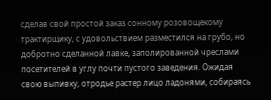сделав свой простой заказ сонному розовощекому трактирщику, с удовольствием разместился на грубо, но добротно сделанной лавке, заполированной чреслами посетителей в углу почти пустого заведения. Ожидая свою выпивку, отродье растер лицо ладонями, собираясь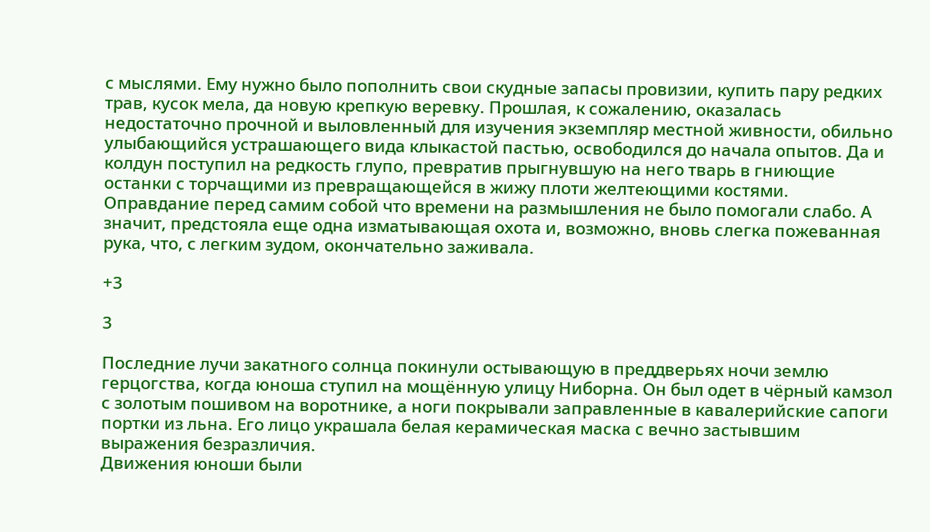с мыслями. Ему нужно было пополнить свои скудные запасы провизии, купить пару редких трав, кусок мела, да новую крепкую веревку. Прошлая, к сожалению, оказалась недостаточно прочной и выловленный для изучения экземпляр местной живности, обильно улыбающийся устрашающего вида клыкастой пастью, освободился до начала опытов. Да и колдун поступил на редкость глупо, превратив прыгнувшую на него тварь в гниющие останки с торчащими из превращающейся в жижу плоти желтеющими костями. Оправдание перед самим собой что времени на размышления не было помогали слабо. А значит, предстояла еще одна изматывающая охота и, возможно, вновь слегка пожеванная рука, что, с легким зудом, окончательно заживала.

+3

3

Последние лучи закатного солнца покинули остывающую в преддверьях ночи землю герцогства, когда юноша ступил на мощённую улицу Ниборна. Он был одет в чёрный камзол с золотым пошивом на воротнике, а ноги покрывали заправленные в кавалерийские сапоги портки из льна. Его лицо украшала белая керамическая маска с вечно застывшим выражения безразличия.
Движения юноши были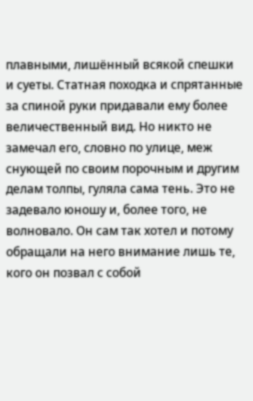плавными, лишённый всякой спешки и суеты. Статная походка и спрятанные за спиной руки придавали ему более величественный вид. Но никто не замечал его, словно по улице, меж снующей по своим порочным и другим делам толпы, гуляла сама тень. Это не задевало юношу и, более того, не волновало. Он сам так хотел и потому обращали на него внимание лишь те, кого он позвал с собой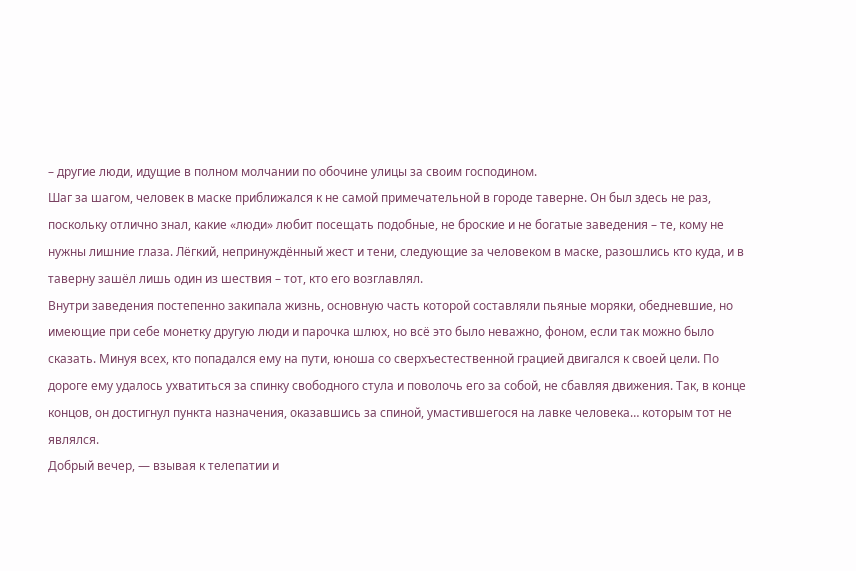– другие люди, идущие в полном молчании по обочине улицы за своим господином.
Шаг за шагом, человек в маске приближался к не самой примечательной в городе таверне. Он был здесь не раз, поскольку отлично знал, какие «люди» любит посещать подобные, не броские и не богатые заведения – те, кому не нужны лишние глаза. Лёгкий, непринуждённый жест и тени, следующие за человеком в маске, разошлись кто куда, и в таверну зашёл лишь один из шествия – тот, кто его возглавлял.
Внутри заведения постепенно закипала жизнь, основную часть которой составляли пьяные моряки, обедневшие, но имеющие при себе монетку другую люди и парочка шлюх, но всё это было неважно, фоном, если так можно было сказать. Минуя всех, кто попадался ему на пути, юноша со сверхъестественной грацией двигался к своей цели. По дороге ему удалось ухватиться за спинку свободного стула и поволочь его за собой, не сбавляя движения. Так, в конце концов, он достигнул пункта назначения, оказавшись за спиной, умастившегося на лавке человека… которым тот не являлся.
Добрый вечер, — взывая к телепатии и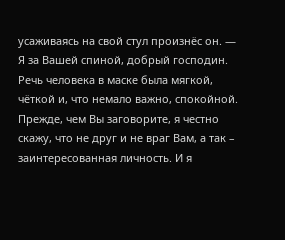усаживаясь на свой стул произнёс он. — Я за Вашей спиной, добрый господин.
Речь человека в маске была мягкой, чёткой и, что немало важно, спокойной.
Прежде, чем Вы заговорите, я честно скажу, что не друг и не враг Вам, а так – заинтересованная личность. И я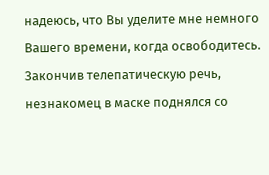надеюсь, что Вы уделите мне немного Вашего времени, когда освободитесь.
Закончив телепатическую речь, незнакомец в маске поднялся со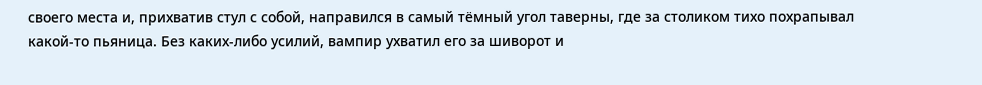своего места и, прихватив стул с собой, направился в самый тёмный угол таверны, где за столиком тихо похрапывал какой-то пьяница. Без каких-либо усилий, вампир ухватил его за шиворот и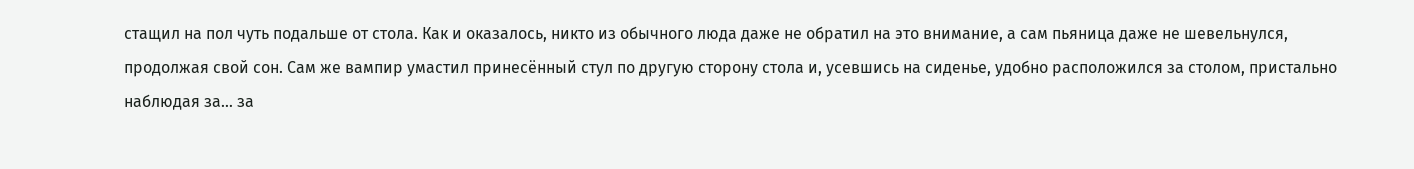стащил на пол чуть подальше от стола. Как и оказалось, никто из обычного люда даже не обратил на это внимание, а сам пьяница даже не шевельнулся, продолжая свой сон. Сам же вампир умастил принесённый стул по другую сторону стола и, усевшись на сиденье, удобно расположился за столом, пристально наблюдая за… за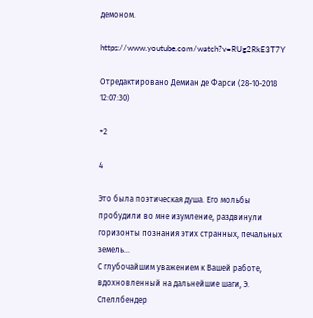демоном.

https://www.youtube.com/watch?v=RUg2RkE3T7Y

Отредактировано Демиан де Фарси (28-10-2018 12:07:30)

+2

4

Это была поэтическая душа. Его мольбы пробудили во мне изумление, раздвинули горизонты познания этих странных, печальных земель...
С глубочайшим уважением к Вашей работе, вдохновленный на дальнейшие шаги, Э. Спеллбендер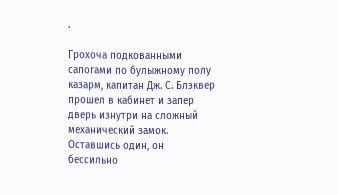.

Грохоча подкованными сапогами по булыжному полу казарм, капитан Дж. С. Блэквер прошел в кабинет и запер дверь изнутри на сложный механический замок. Оставшись один, он бессильно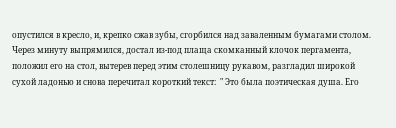опустился в кресло, и, крепко сжав зубы, сгорбился над заваленным бумагами столом. Через минуту выпрямился, достал из-под плаща скомканный клочок пергамента, положил его на стол, вытерев перед этим столешницу рукавом, разгладил широкой сухой ладонью и снова перечитал короткий текст:  " Это была поэтическая душа. Его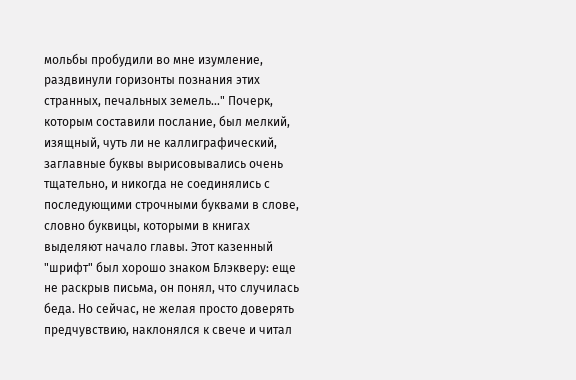мольбы пробудили во мне изумление, раздвинули горизонты познания этих странных, печальных земель..." Почерк, которым составили послание, был мелкий, изящный, чуть ли не каллиграфический, заглавные буквы вырисовывались очень тщательно, и никогда не соединялись с последующими строчными буквами в слове, словно буквицы, которыми в книгах выделяют начало главы. Этот казенный "шрифт" был хорошо знаком Блэкверу: еще не раскрыв письма, он понял, что случилась беда. Но сейчас, не желая просто доверять предчувствию, наклонялся к свече и читал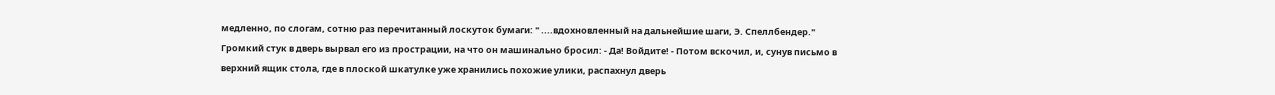медленно, по слогам, сотню раз перечитанный лоскуток бумаги: " ....вдохновленный на дальнейшие шаги, Э. Спеллбендер."
Громкий стук в дверь вырвал его из прострации, на что он машинально бросил: - Да! Войдите! - Потом вскочил, и, сунув письмо в верхний ящик стола, где в плоской шкатулке уже хранились похожие улики, распахнул дверь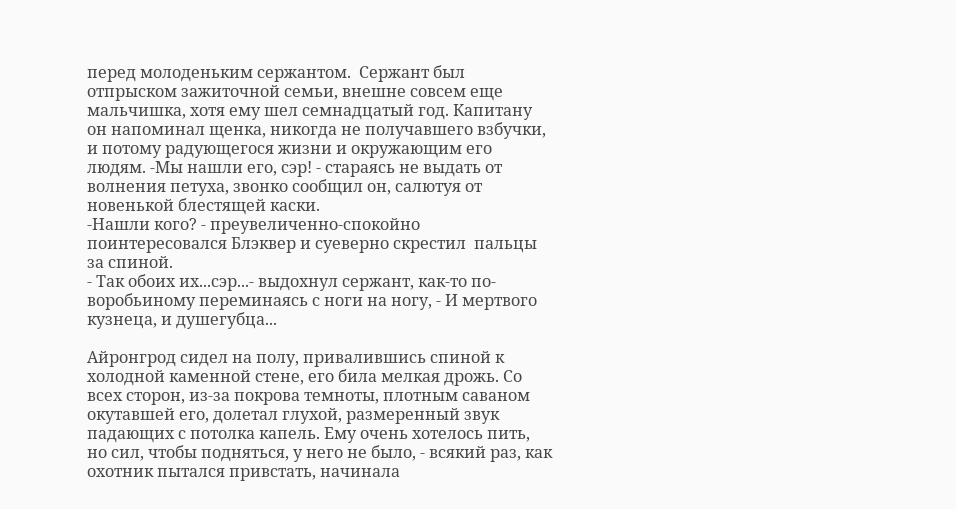перед молоденьким сержантом.  Сержант был отпрыском зажиточной семьи, внешне совсем еще мальчишка, хотя ему шел семнадцатый год. Капитану он напоминал щенка, никогда не получавшего взбучки, и потому радующегося жизни и окружающим его людям. -Мы нашли его, сэр! - стараясь не выдать от волнения петуха, звонко сообщил он, салютуя от новенькой блестящей каски.
-Нашли кого? - преувеличенно-спокойно поинтересовался Блэквер и суеверно скрестил  пальцы за спиной.
- Так обоих их...сэр...- выдохнул сержант, как-то по-воробьиному переминаясь с ноги на ногу, - И мертвого кузнеца, и душегубца...

Айронгрод сидел на полу, привалившись спиной к холодной каменной стене, его била мелкая дрожь. Со всех сторон, из-за покрова темноты, плотным саваном окутавшей его, долетал глухой, размеренный звук падающих с потолка капель. Ему очень хотелось пить, но сил, чтобы подняться, у него не было, - всякий раз, как охотник пытался привстать, начинала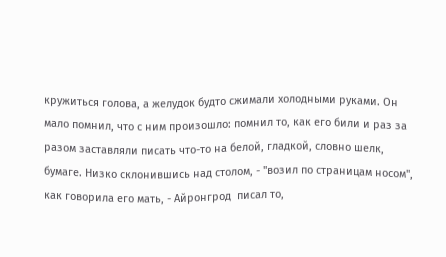кружиться голова, а желудок будто сжимали холодными руками. Он мало помнил, что с ним произошло: помнил то, как его били и раз за разом заставляли писать что-то на белой, гладкой, словно шелк, бумаге. Низко склонившись над столом, - "возил по страницам носом", как говорила его мать, - Айронгрод  писал то,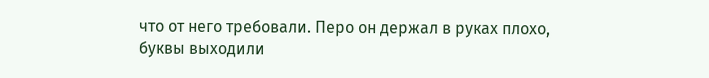что от него требовали. Перо он держал в руках плохо, буквы выходили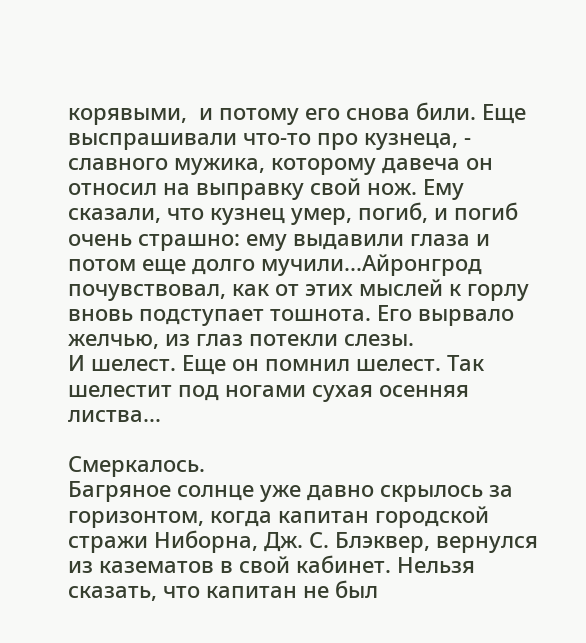корявыми,  и потому его снова били. Еще выспрашивали что-то про кузнеца, - славного мужика, которому давеча он относил на выправку свой нож. Ему сказали, что кузнец умер, погиб, и погиб очень страшно: ему выдавили глаза и потом еще долго мучили...Айронгрод почувствовал, как от этих мыслей к горлу вновь подступает тошнота. Его вырвало желчью, из глаз потекли слезы.
И шелест. Еще он помнил шелест. Так шелестит под ногами сухая осенняя листва...

Смеркалось.
Багряное солнце уже давно скрылось за горизонтом, когда капитан городской стражи Ниборна, Дж. С. Блэквер, вернулся из казематов в свой кабинет. Нельзя сказать, что капитан не был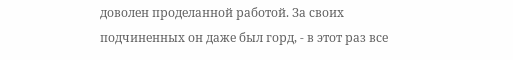доволен проделанной работой. За своих подчиненных он даже был горд, - в этот раз все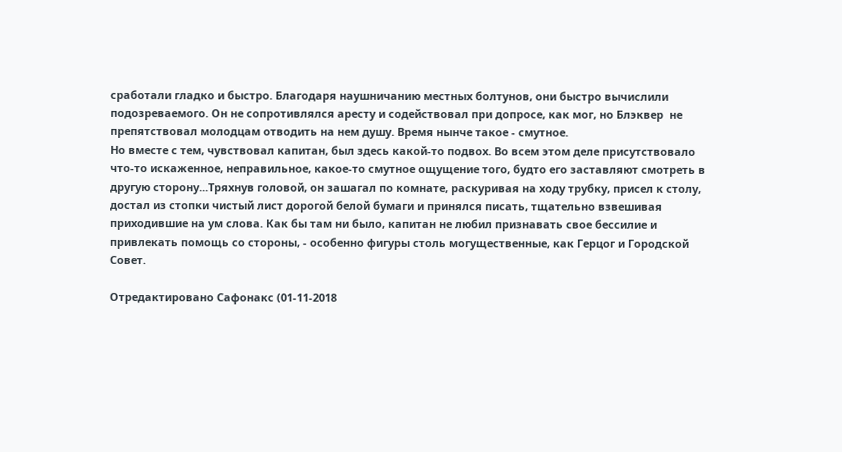сработали гладко и быстро. Благодаря наушничанию местных болтунов, они быстро вычислили подозреваемого. Он не сопротивлялся аресту и содействовал при допросе, как мог, но Блэквер  не препятствовал молодцам отводить на нем душу. Время нынче такое - смутное.
Но вместе с тем, чувствовал капитан, был здесь какой-то подвох. Во всем этом деле присутствовало что-то искаженное, неправильное, какое-то смутное ощущение того, будто его заставляют смотреть в другую сторону...Тряхнув головой, он зашагал по комнате, раскуривая на ходу трубку, присел к столу,  достал из стопки чистый лист дорогой белой бумаги и принялся писать, тщательно взвешивая приходившие на ум слова. Как бы там ни было, капитан не любил признавать свое бессилие и привлекать помощь со стороны, - особенно фигуры столь могущественные, как Герцог и Городской Совет.

Отредактировано Сафонакс (01-11-2018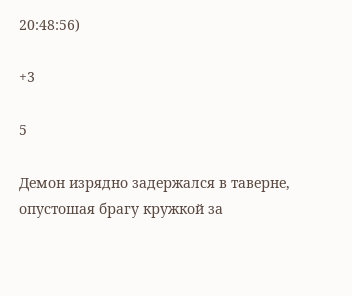20:48:56)

+3

5

Демон изрядно задержался в таверне, опустошая брагу кружкой за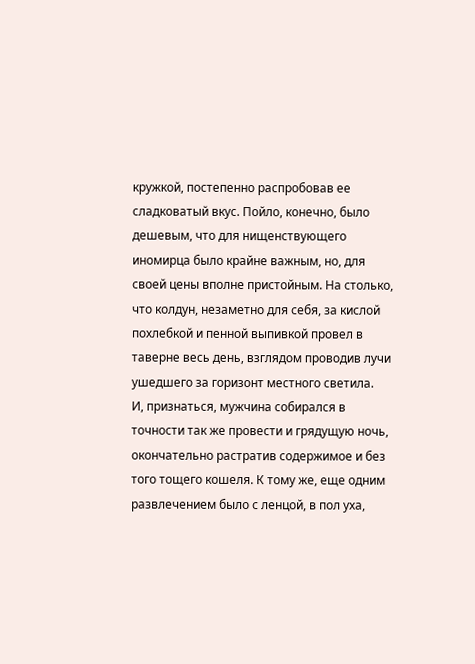кружкой, постепенно распробовав ее сладковатый вкус. Пойло, конечно, было дешевым, что для нищенствующего иномирца было крайне важным, но, для своей цены вполне пристойным. На столько, что колдун, незаметно для себя, за кислой похлебкой и пенной выпивкой провел в таверне весь день, взглядом проводив лучи ушедшего за горизонт местного светила.
И, признаться, мужчина собирался в точности так же провести и грядущую ночь, окончательно растратив содержимое и без того тощего кошеля. К тому же, еще одним развлечением было с ленцой, в пол уха,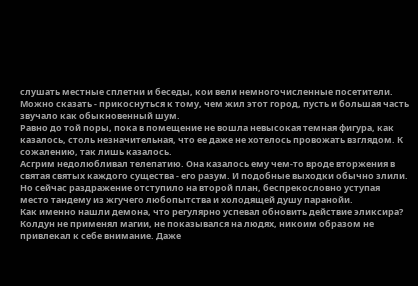слушать местные сплетни и беседы, кои вели немногочисленные посетители. Можно сказать - прикоснуться к тому, чем жил этот город, пусть и большая часть звучало как обыкновенный шум.
Равно до той поры, пока в помещение не вошла невысокая темная фигура, как казалось, столь незначительная, что ее даже не хотелось провожать взглядом. К сожалению, так лишь казалось.
Асгрим недолюбливал телепатию. Она казалось ему чем-то вроде вторжения в святая святых каждого существа - его разум. И подобные выходки обычно злили. Но сейчас раздражение отступило на второй план, беспрекословно уступая место тандему из жгучего любопытства и холодящей душу паранойи.
Как именно нашли демона, что регулярно успевал обновить действие эликсира? Колдун не применял магии, не показывался на людях, никоим образом не привлекал к себе внимание. Даже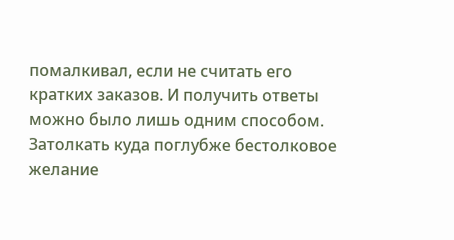помалкивал, если не считать его кратких заказов. И получить ответы можно было лишь одним способом. Затолкать куда поглубже бестолковое желание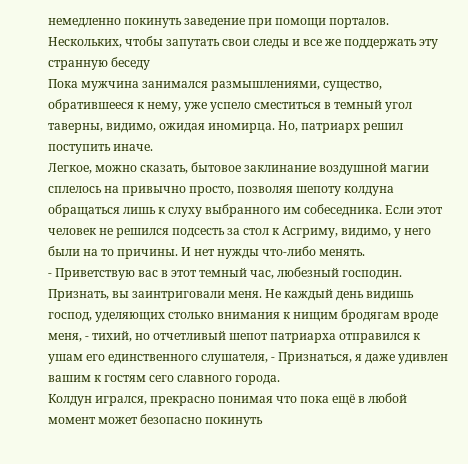немедленно покинуть заведение при помощи порталов. Нескольких, чтобы запутать свои следы и все же поддержать эту странную беседу
Пока мужчина занимался размышлениями, существо, обратившееся к нему, уже успело сместиться в темный угол таверны, видимо, ожидая иномирца. Но, патриарх решил поступить иначе.
Легкое, можно сказать, бытовое заклинание воздушной магии сплелось на привычно просто, позволяя шепоту колдуна обращаться лишь к слуху выбранного им собеседника. Если этот человек не решился подсесть за стол к Асгриму, видимо, у него были на то причины. И нет нужды что-либо менять.
- Приветствую вас в этот темный час, любезный господин. Признать, вы заинтриговали меня. Не каждый день видишь господ, уделяющих столько внимания к нищим бродягам вроде меня, - тихий, но отчетливый шепот патриарха отправился к ушам его единственного слушателя, - Признаться, я даже удивлен вашим к гостям сего славного города.
Колдун игрался, прекрасно понимая что пока ещё в любой момент может безопасно покинуть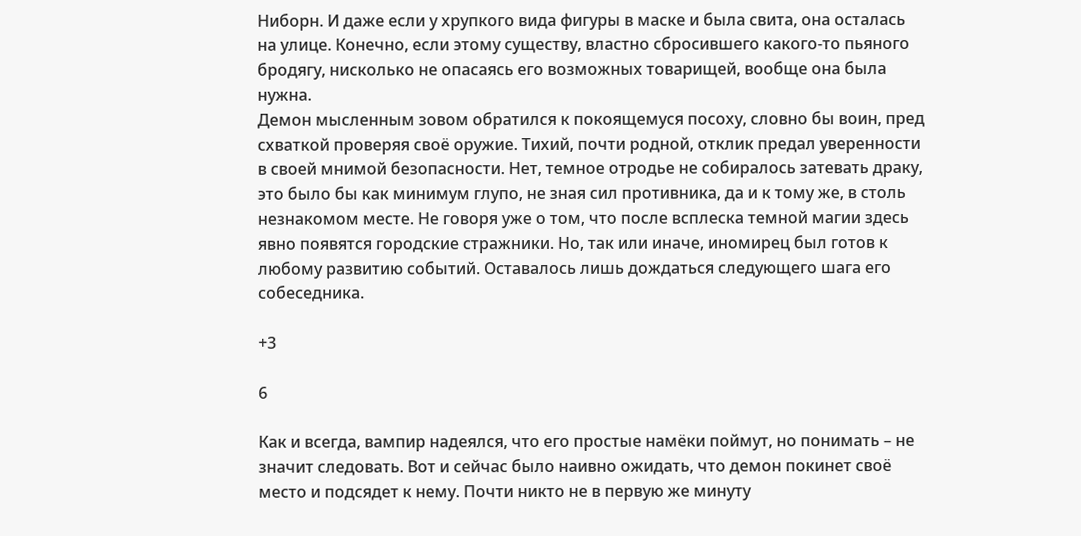Ниборн. И даже если у хрупкого вида фигуры в маске и была свита, она осталась на улице. Конечно, если этому существу, властно сбросившего какого-то пьяного бродягу, нисколько не опасаясь его возможных товарищей, вообще она была нужна.
Демон мысленным зовом обратился к покоящемуся посоху, словно бы воин, пред схваткой проверяя своё оружие. Тихий, почти родной, отклик предал уверенности в своей мнимой безопасности. Нет, темное отродье не собиралось затевать драку, это было бы как минимум глупо, не зная сил противника, да и к тому же, в столь незнакомом месте. Не говоря уже о том, что после всплеска темной магии здесь явно появятся городские стражники. Но, так или иначе, иномирец был готов к любому развитию событий. Оставалось лишь дождаться следующего шага его собеседника.

+3

6

Как и всегда, вампир надеялся, что его простые намёки поймут, но понимать – не значит следовать. Вот и сейчас было наивно ожидать, что демон покинет своё место и подсядет к нему. Почти никто не в первую же минуту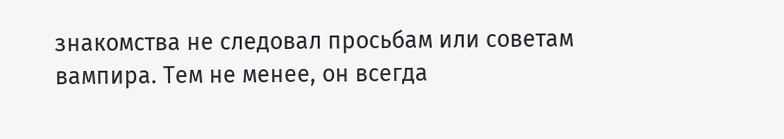знакомства не следовал просьбам или советам вампира. Тем не менее, он всегда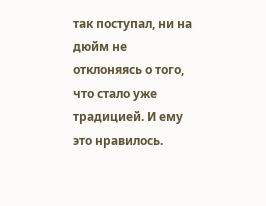так поступал, ни на дюйм не отклоняясь о того, что стало уже традицией. И ему это нравилось.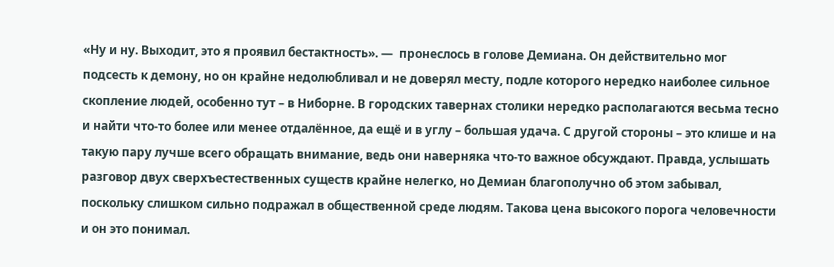«Ну и ну. Выходит, это я проявил бестактность». —  пронеслось в голове Демиана. Он действительно мог подсесть к демону, но он крайне недолюбливал и не доверял месту, подле которого нередко наиболее сильное скопление людей, особенно тут – в Ниборне. В городских тавернах столики нередко располагаются весьма тесно и найти что-то более или менее отдалённое, да ещё и в углу – большая удача. С другой стороны – это клише и на такую пару лучше всего обращать внимание, ведь они наверняка что-то важное обсуждают. Правда, услышать разговор двух сверхъестественных существ крайне нелегко, но Демиан благополучно об этом забывал, поскольку слишком сильно подражал в общественной среде людям. Такова цена высокого порога человечности и он это понимал.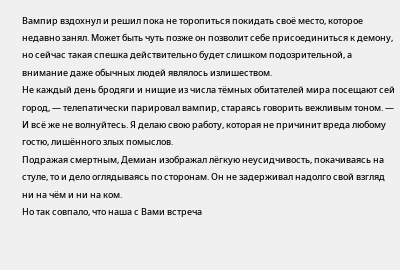Вампир вздохнул и решил пока не торопиться покидать своё место, которое недавно занял. Может быть чуть позже он позволит себе присоединиться к демону, но сейчас такая спешка действительно будет слишком подозрительной, а внимание даже обычных людей являлось излишеством.
Не каждый день бродяги и нищие из числа тёмных обитателей мира посещают сей город, — телепатически парировал вампир, стараясь говорить вежливым тоном. — И всё же не волнуйтесь. Я делаю свою работу, которая не причинит вреда любому гостю, лишённого злых помыслов.
Подражая смертным, Демиан изображал лёгкую неусидчивость, покачиваясь на стуле, то и дело оглядываясь по сторонам. Он не задерживал надолго свой взгляд ни на чём и ни на ком.
Но так совпало, что наша с Вами встреча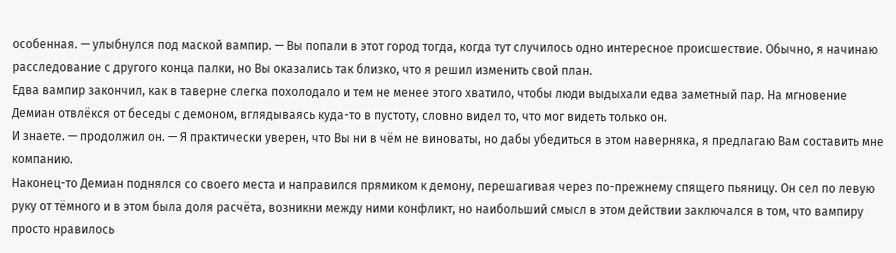особенная. — улыбнулся под маской вампир. — Вы попали в этот город тогда, когда тут случилось одно интересное происшествие. Обычно, я начинаю расследование с другого конца палки, но Вы оказались так близко, что я решил изменить свой план.
Едва вампир закончил, как в таверне слегка похолодало и тем не менее этого хватило, чтобы люди выдыхали едва заметный пар. На мгновение Демиан отвлёкся от беседы с демоном, вглядываясь куда-то в пустоту, словно видел то, что мог видеть только он.
И знаете. — продолжил он. — Я практически уверен, что Вы ни в чём не виноваты, но дабы убедиться в этом наверняка, я предлагаю Вам составить мне компанию.
Наконец-то Демиан поднялся со своего места и направился прямиком к демону, перешагивая через по-прежнему спящего пьяницу. Он сел по левую руку от тёмного и в этом была доля расчёта, возникни между ними конфликт, но наибольший смысл в этом действии заключался в том, что вампиру просто нравилось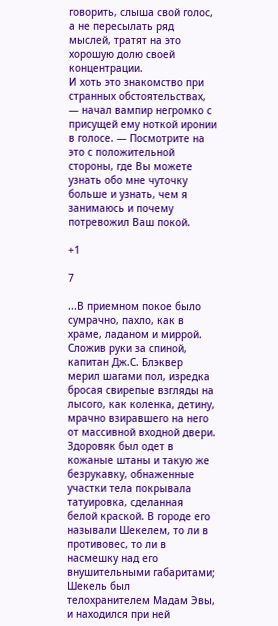говорить, слыша свой голос, а не пересылать ряд мыслей, тратят на это хорошую долю своей концентрации.
И хоть это знакомство при странных обстоятельствах, — начал вампир негромко с присущей ему ноткой иронии в голосе. — Посмотрите на это с положительной стороны, где Вы можете узнать обо мне чуточку больше и узнать, чем я занимаюсь и почему потревожил Ваш покой.

+1

7

...В приемном покое было сумрачно, пахло, как в храме, ладаном и миррой. Сложив руки за спиной, капитан Дж.С. Блэквер мерил шагами пол, изредка бросая свирепые взгляды на лысого, как коленка, детину, мрачно взиравшего на него от массивной входной двери. Здоровяк был одет в кожаные штаны и такую же безрукавку, обнаженные участки тела покрывала татуировка, сделанная белой краской. В городе его называли Шекелем, то ли в противовес, то ли в насмешку над его внушительными габаритами; Шекель был  телохранителем Мадам Эвы, и находился при ней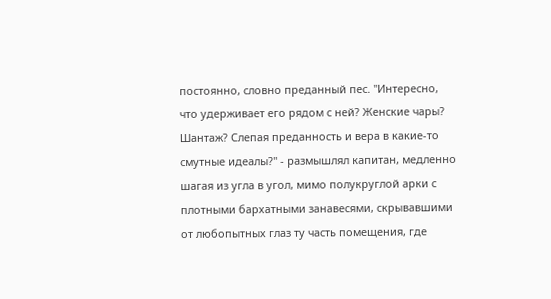постоянно, словно преданный пес. "Интересно, что удерживает его рядом с ней? Женские чары? Шантаж? Слепая преданность и вера в какие-то смутные идеалы?" - размышлял капитан, медленно шагая из угла в угол, мимо полукруглой арки с плотными бархатными занавесями, скрывавшими от любопытных глаз ту часть помещения, где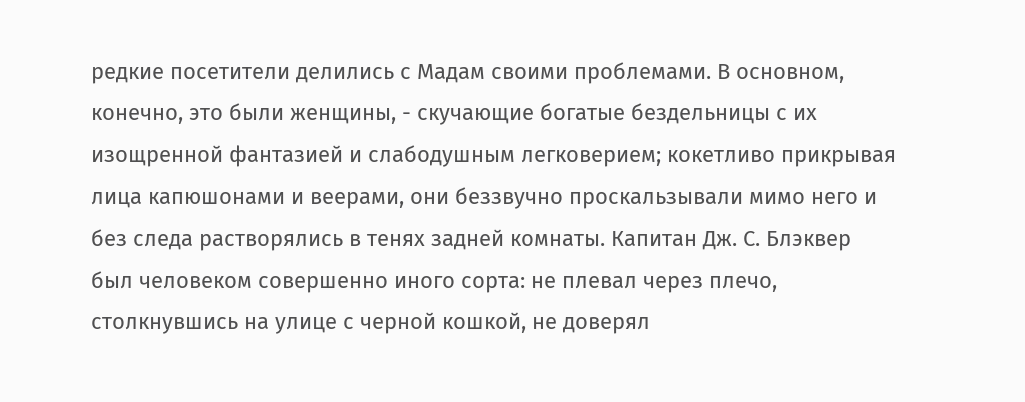редкие посетители делились с Мадам своими проблемами. В основном, конечно, это были женщины, - скучающие богатые бездельницы с их изощренной фантазией и слабодушным легковерием; кокетливо прикрывая лица капюшонами и веерами, они беззвучно проскальзывали мимо него и без следа растворялись в тенях задней комнаты. Капитан Дж. С. Блэквер был человеком совершенно иного сорта: не плевал через плечо, столкнувшись на улице с черной кошкой, не доверял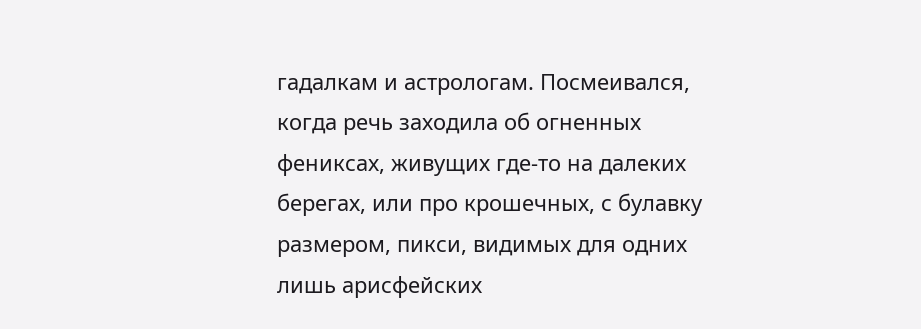гадалкам и астрологам. Посмеивался, когда речь заходила об огненных фениксах, живущих где-то на далеких берегах, или про крошечных, с булавку размером, пикси, видимых для одних лишь арисфейских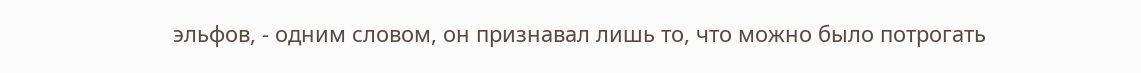эльфов, - одним словом, он признавал лишь то, что можно было потрогать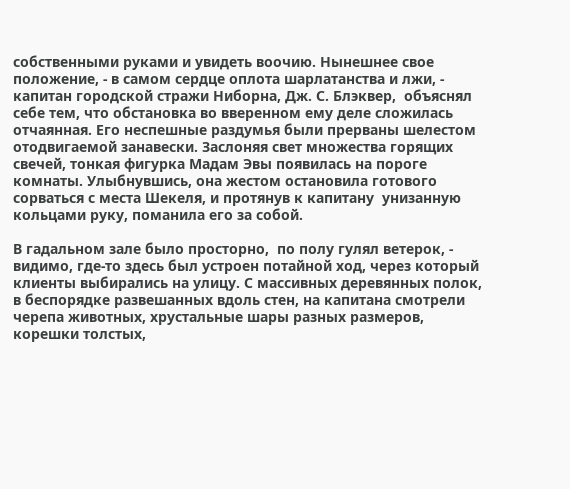собственными руками и увидеть воочию. Нынешнее свое положение, - в самом сердце оплота шарлатанства и лжи, - капитан городской стражи Ниборна, Дж. С. Блэквер,  объяснял себе тем, что обстановка во вверенном ему деле сложилась отчаянная. Его неспешные раздумья были прерваны шелестом отодвигаемой занавески. Заслоняя свет множества горящих свечей, тонкая фигурка Мадам Эвы появилась на пороге комнаты. Улыбнувшись, она жестом остановила готового сорваться с места Шекеля, и протянув к капитану  унизанную кольцами руку, поманила его за собой.

В гадальном зале было просторно,  по полу гулял ветерок, - видимо, где-то здесь был устроен потайной ход, через который клиенты выбирались на улицу. С массивных деревянных полок, в беспорядке развешанных вдоль стен, на капитана смотрели черепа животных, хрустальные шары разных размеров, корешки толстых,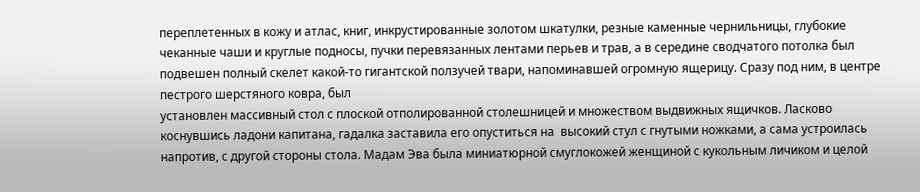переплетенных в кожу и атлас, книг, инкрустированные золотом шкатулки, резные каменные чернильницы, глубокие чеканные чаши и круглые подносы, пучки перевязанных лентами перьев и трав, а в середине сводчатого потолка был подвешен полный скелет какой-то гигантской ползучей твари, напоминавшей огромную ящерицу. Сразу под ним, в центре пестрого шерстяного ковра, был
установлен массивный стол с плоской отполированной столешницей и множеством выдвижных ящичков. Ласково коснувшись ладони капитана, гадалка заставила его опуститься на  высокий стул с гнутыми ножками, а сама устроилась напротив, с другой стороны стола. Мадам Эва была миниатюрной смуглокожей женщиной с кукольным личиком и целой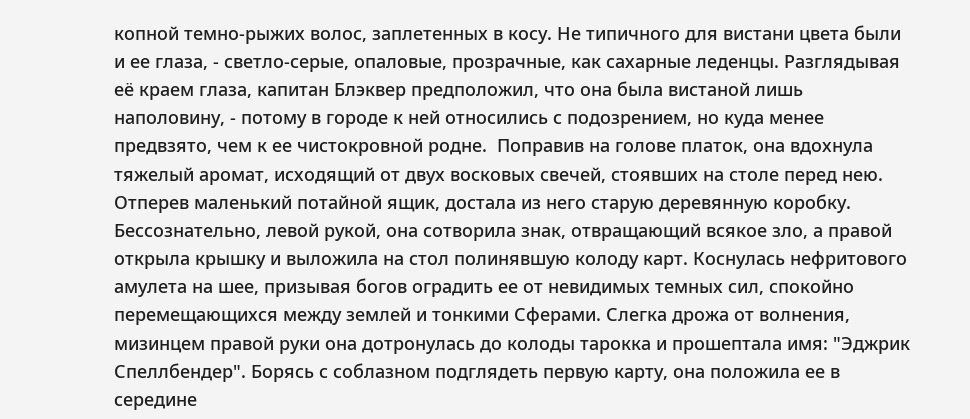копной темно-рыжих волос, заплетенных в косу. Не типичного для вистани цвета были и ее глаза, - светло-серые, опаловые, прозрачные, как сахарные леденцы. Разглядывая её краем глаза, капитан Блэквер предположил, что она была вистаной лишь наполовину, - потому в городе к ней относились с подозрением, но куда менее предвзято, чем к ее чистокровной родне.  Поправив на голове платок, она вдохнула тяжелый аромат, исходящий от двух восковых свечей, стоявших на столе перед нею. Отперев маленький потайной ящик, достала из него старую деревянную коробку. Бессознательно, левой рукой, она сотворила знак, отвращающий всякое зло, а правой открыла крышку и выложила на стол полинявшую колоду карт. Коснулась нефритового амулета на шее, призывая богов оградить ее от невидимых темных сил, спокойно перемещающихся между землей и тонкими Сферами. Слегка дрожа от волнения, мизинцем правой руки она дотронулась до колоды тарокка и прошептала имя: "Эджрик Спеллбендер". Борясь с соблазном подглядеть первую карту, она положила ее в середине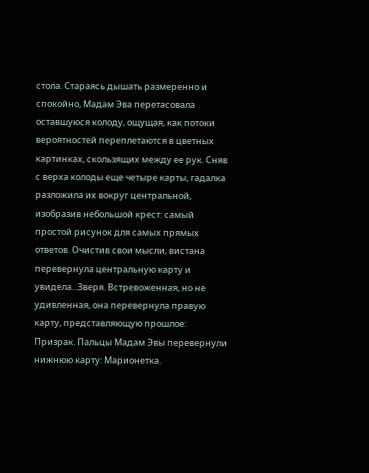стола. Стараясь дышать размеренно и спокойно, Мадам Эва перетасовала оставшуюся колоду, ощущая, как потоки вероятностей переплетаются в цветных картинках, скользящих между ее рук. Сняв с верха колоды еще четыре карты, гадалка  разложила их вокруг центральной,  изобразив небольшой крест: самый простой рисунок для самых прямых ответов. Очистив свои мысли, вистана перевернула центральную карту и увидела...Зверя. Встревоженная, но не удивленная, она перевернула правую карту, представляющую прошлое: Призрак. Пальцы Мадам Эвы перевернули нижнюю карту: Марионетка.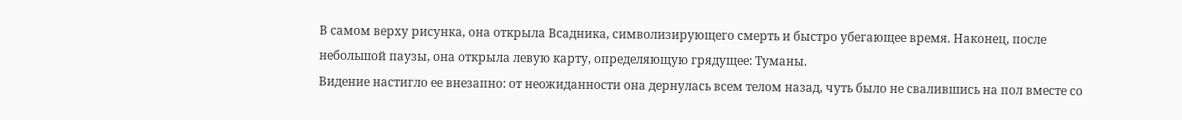В самом верху рисунка, она открыла Всадника, символизирующего смерть и быстро убегающее время. Наконец, после небольшой паузы, она открыла левую карту, определяющую грядущее: Туманы.
Видение настигло ее внезапно: от неожиданности она дернулась всем телом назад, чуть было не свалившись на пол вместе со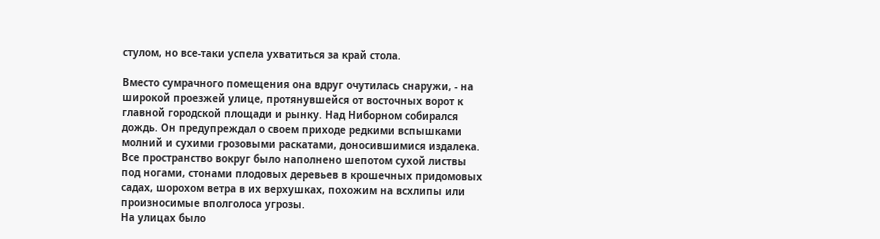стулом, но все-таки успела ухватиться за край стола.

Вместо сумрачного помещения она вдруг очутилась снаружи, - на широкой проезжей улице, протянувшейся от восточных ворот к главной городской площади и рынку. Над Ниборном собирался дождь. Он предупреждал о своем приходе редкими вспышками молний и сухими грозовыми раскатами, доносившимися издалека.  Все пространство вокруг было наполнено шепотом сухой листвы под ногами, стонами плодовых деревьев в крошечных придомовых садах, шорохом ветра в их верхушках, похожим на всхлипы или произносимые вполголоса угрозы.
На улицах было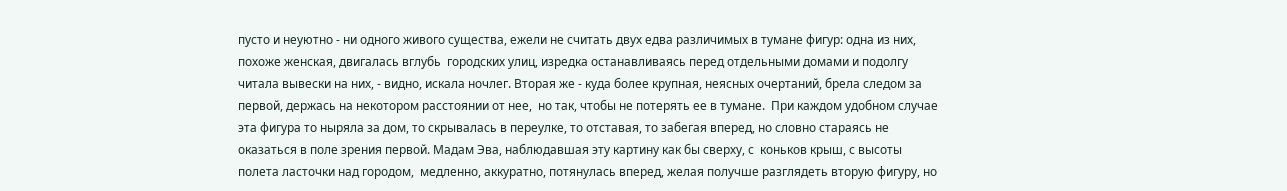пусто и неуютно - ни одного живого существа, ежели не считать двух едва различимых в тумане фигур: одна из них, похоже женская, двигалась вглубь  городских улиц, изредка останавливаясь перед отдельными домами и подолгу читала вывески на них, - видно, искала ночлег. Вторая же - куда более крупная, неясных очертаний, брела следом за первой, держась на некотором расстоянии от нее,  но так, чтобы не потерять ее в тумане.  При каждом удобном случае эта фигура то ныряла за дом, то скрывалась в переулке, то отставая, то забегая вперед, но словно стараясь не оказаться в поле зрения первой. Мадам Эва, наблюдавшая эту картину как бы сверху, с  коньков крыш, с высоты полета ласточки над городом,  медленно, аккуратно, потянулась вперед, желая получше разглядеть вторую фигуру, но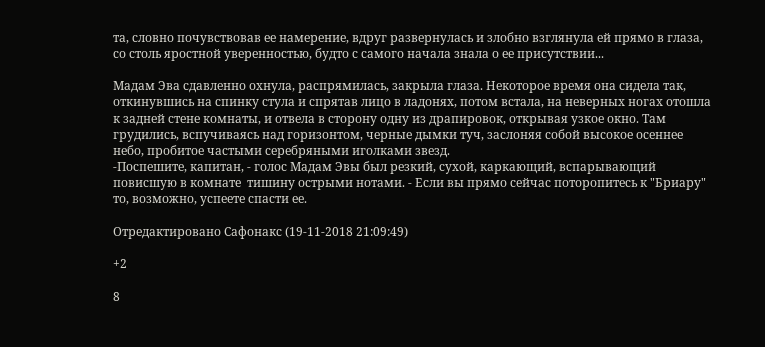та, словно почувствовав ее намерение, вдруг развернулась и злобно взглянула ей прямо в глаза, со столь яростной уверенностью, будто с самого начала знала о ее присутствии...

Мадам Эва сдавленно охнула, распрямилась, закрыла глаза. Некоторое время она сидела так, откинувшись на спинку стула и спрятав лицо в ладонях, потом встала, на неверных ногах отошла к задней стене комнаты, и отвела в сторону одну из драпировок, открывая узкое окно. Там грудились, вспучиваясь над горизонтом, черные дымки туч, заслоняя собой высокое осеннее небо, пробитое частыми серебряными иголками звезд.
-Поспешите, капитан, - голос Мадам Эвы был резкий, сухой, каркающий, вспарывающий повисшую в комнате  тишину острыми нотами. - Если вы прямо сейчас поторопитесь к "Бриару" то, возможно, успеете спасти ее.

Отредактировано Сафонакс (19-11-2018 21:09:49)

+2

8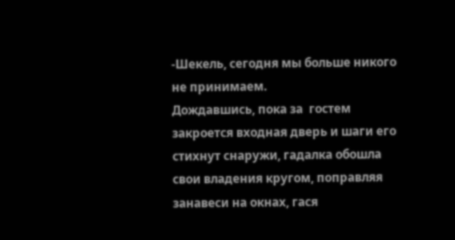-Шекель, сегодня мы больше никого не принимаем.
Дождавшись, пока за  гостем закроется входная дверь и шаги его стихнут снаружи, гадалка обошла свои владения кругом, поправляя занавеси на окнах, гася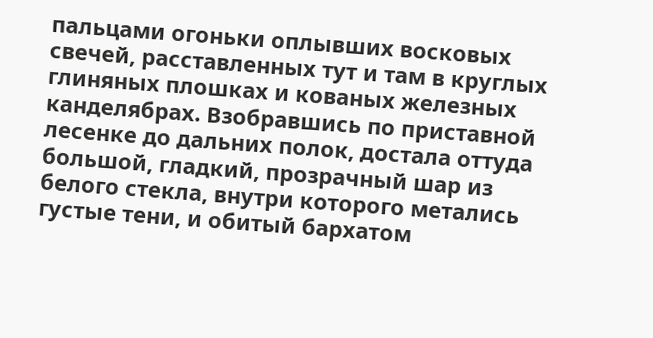пальцами огоньки оплывших восковых свечей, расставленных тут и там в круглых глиняных плошках и кованых железных канделябрах. Взобравшись по приставной лесенке до дальних полок, достала оттуда большой, гладкий, прозрачный шар из белого стекла, внутри которого метались густые тени, и обитый бархатом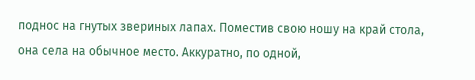поднос на гнутых звериных лапах. Поместив свою ношу на край стола, она села на обычное место. Аккуратно, по одной,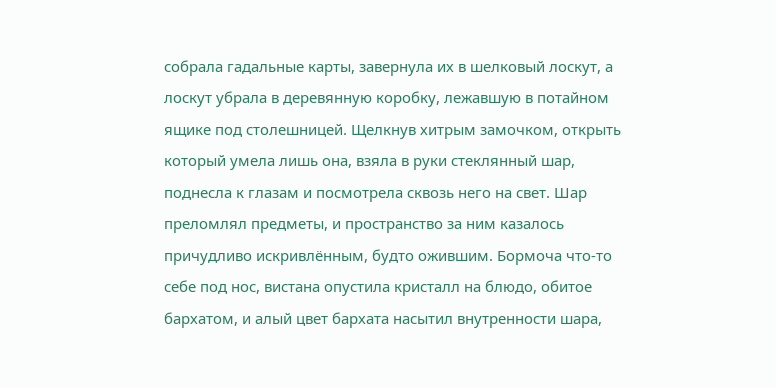собрала гадальные карты, завернула их в шелковый лоскут, а лоскут убрала в деревянную коробку, лежавшую в потайном ящике под столешницей. Щелкнув хитрым замочком, открыть который умела лишь она, взяла в руки стеклянный шар, поднесла к глазам и посмотрела сквозь него на свет. Шар преломлял предметы, и пространство за ним казалось причудливо искривлённым, будто ожившим. Бормоча что-то себе под нос, вистана опустила кристалл на блюдо, обитое бархатом, и алый цвет бархата насытил внутренности шара,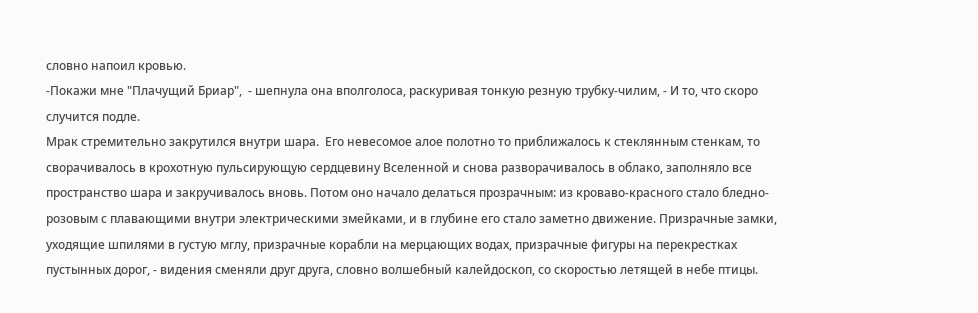словно напоил кровью.
-Покажи мне "Плачущий Бриар",  - шепнула она вполголоса, раскуривая тонкую резную трубку-чилим, - И то, что скоро случится подле.
Мрак стремительно закрутился внутри шара.  Его невесомое алое полотно то приближалось к стеклянным стенкам, то сворачивалось в крохотную пульсирующую сердцевину Вселенной и снова разворачивалось в облако, заполняло все пространство шара и закручивалось вновь. Потом оно начало делаться прозрачным: из кроваво-красного стало бледно-розовым с плавающими внутри электрическими змейками, и в глубине его стало заметно движение. Призрачные замки, уходящие шпилями в густую мглу, призрачные корабли на мерцающих водах, призрачные фигуры на перекрестках пустынных дорог, - видения сменяли друг друга, словно волшебный калейдоскоп, со скоростью летящей в небе птицы.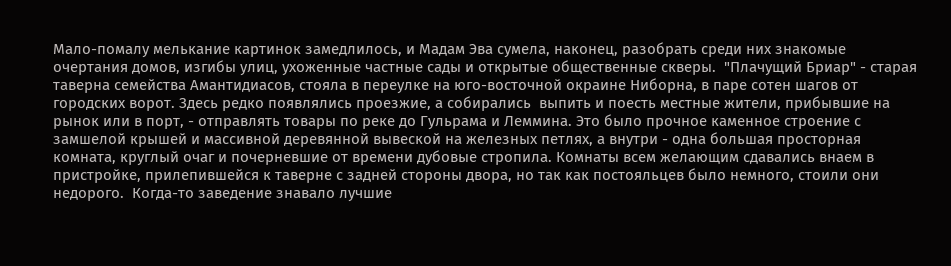Мало-помалу мелькание картинок замедлилось, и Мадам Эва сумела, наконец, разобрать среди них знакомые очертания домов, изгибы улиц, ухоженные частные сады и открытые общественные скверы.  "Плачущий Бриар" - старая таверна семейства Амантидиасов, стояла в переулке на юго-восточной окраине Ниборна, в паре сотен шагов от городских ворот. Здесь редко появлялись проезжие, а собирались  выпить и поесть местные жители, прибывшие на рынок или в порт, - отправлять товары по реке до Гульрама и Леммина. Это было прочное каменное строение с замшелой крышей и массивной деревянной вывеской на железных петлях, а внутри - одна большая просторная комната, круглый очаг и почерневшие от времени дубовые стропила. Комнаты всем желающим сдавались внаем в пристройке, прилепившейся к таверне с задней стороны двора, но так как постояльцев было немного, стоили они недорого.  Когда-то заведение знавало лучшие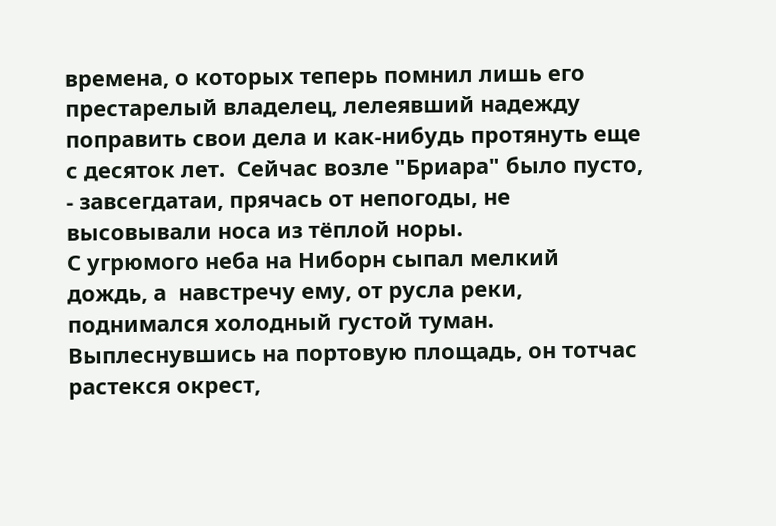времена, о которых теперь помнил лишь его престарелый владелец, лелеявший надежду поправить свои дела и как-нибудь протянуть еще с десяток лет.  Сейчас возле "Бриара" было пусто, - завсегдатаи, прячась от непогоды, не высовывали носа из тёплой норы.
С угрюмого неба на Ниборн сыпал мелкий  дождь, а  навстречу ему, от русла реки, поднимался холодный густой туман. Выплеснувшись на портовую площадь, он тотчас растекся окрест,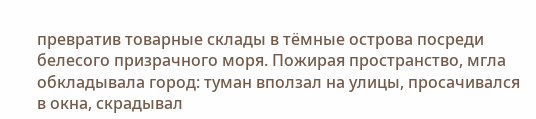превратив товарные склады в тёмные острова посреди белесого призрачного моря. Пожирая пространство, мгла обкладывала город: туман вползал на улицы, просачивался в окна, скрадывал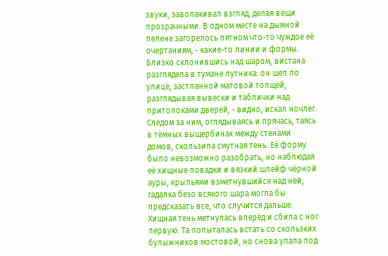звуки, заволакивал взгляд, делая вещи прозрачными. В одном месте на дымной пелене загорелось пятном что-то чуждое её очертаниям, - какие-то линии и формы. Близко склонившись над шаром, вистана разглядела в тумане путника: он шел по улице, застланной матовой толщей, разглядывая вывески и таблички над притолоками дверей, - видно, искал ночлег. Следом за ним, оглядываясь и прячась, таясь в тёмных выщербинах между стенами домов, скользила смутная тень. Её форму было невозможно разобрать, но наблюдая её хищные повадки и вязкий шлейф чёрной ауры, крыльями взметнувшийся над ней, гадалка безо всякого шара могла бы предсказать все, что случится дальше. Хищная тень метнулась вперёд и сбила с ног первую. Та попыталась встать со скользких булыжников мостовой, но снова упала под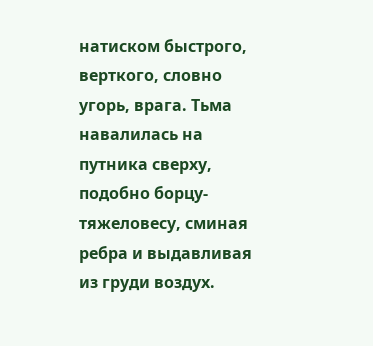натиском быстрого, верткого, словно угорь, врага. Тьма навалилась на путника сверху, подобно борцу-тяжеловесу, сминая ребра и выдавливая из груди воздух.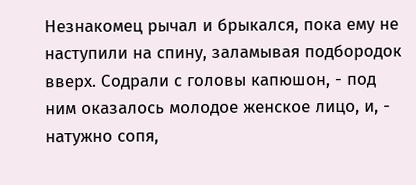Незнакомец рычал и брыкался, пока ему не наступили на спину, заламывая подбородок вверх. Содрали с головы капюшон, - под ним оказалось молодое женское лицо, и, - натужно сопя,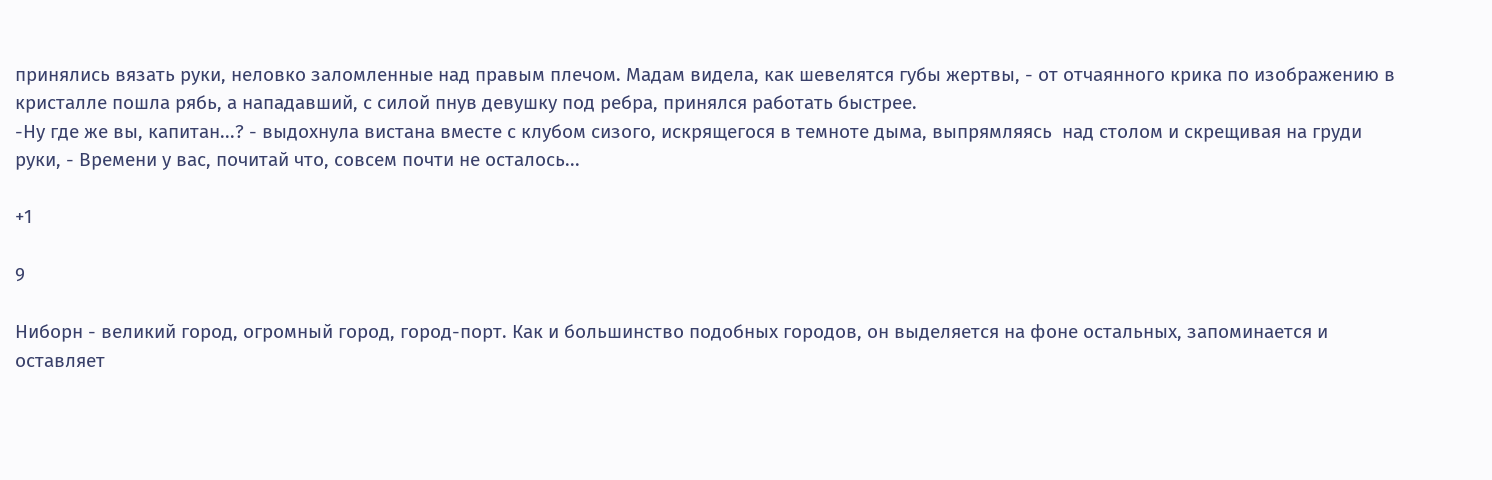принялись вязать руки, неловко заломленные над правым плечом. Мадам видела, как шевелятся губы жертвы, - от отчаянного крика по изображению в кристалле пошла рябь, а нападавший, с силой пнув девушку под ребра, принялся работать быстрее.
-Ну где же вы, капитан...? - выдохнула вистана вместе с клубом сизого, искрящегося в темноте дыма, выпрямляясь  над столом и скрещивая на груди руки, - Времени у вас, почитай что, совсем почти не осталось...

+1

9

Ниборн - великий город, огромный город, город-порт. Как и большинство подобных городов, он выделяется на фоне остальных, запоминается и оставляет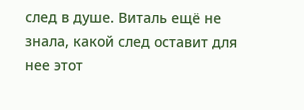след в душе. Виталь ещё не знала, какой след оставит для нее этот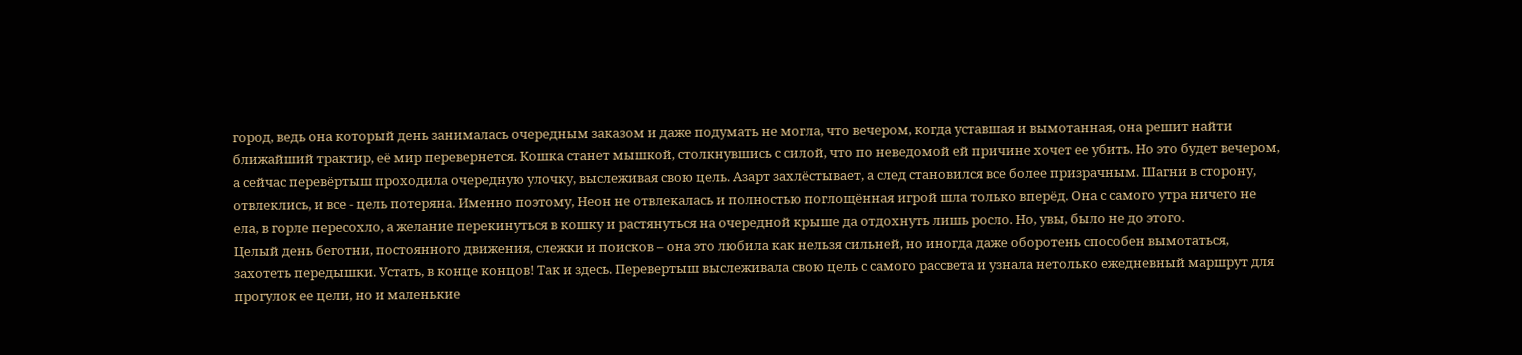город, ведь она который день занималась очередным заказом и даже подумать не могла, что вечером, когда уставшая и вымотанная, она решит найти ближайший трактир, её мир перевернется. Кошка станет мышкой, столкнувшись с силой, что по неведомой ей причине хочет ее убить. Но это будет вечером, а сейчас перевёртыш проходила очередную улочку, выслеживая свою цель. Азарт захлёстывает, а след становился все более призрачным. Шагни в сторону, отвлеклись, и все - цель потеряна. Именно поэтому, Неон не отвлекалась и полностью поглощённая игрой шла только вперёд. Она с самого утра ничего не ела, в горле пересохло, а желание перекинуться в кошку и растянуться на очередной крыше да отдохнуть лишь росло. Но, увы, было не до этого.
Целый день беготни, постоянного движения, слежки и поисков – она это любила как нельзя сильней, но иногда даже оборотень способен вымотаться, захотеть передышки. Устать, в конце концов! Так и здесь. Перевертыш выслеживала свою цель с самого рассвета и узнала нетолько ежедневный маршрут для прогулок ее цели, но и маленькие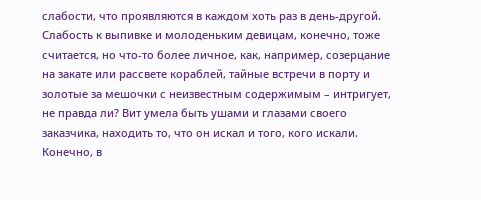слабости, что проявляются в каждом хоть раз в день-другой. Слабость к выпивке и молоденьким девицам, конечно, тоже считается, но что-то более личное, как, например, созерцание на закате или рассвете кораблей, тайные встречи в порту и золотые за мешочки с неизвестным содержимым – интригует, не правда ли? Вит умела быть ушами и глазами своего заказчика, находить то, что он искал и того, кого искали. Конечно, в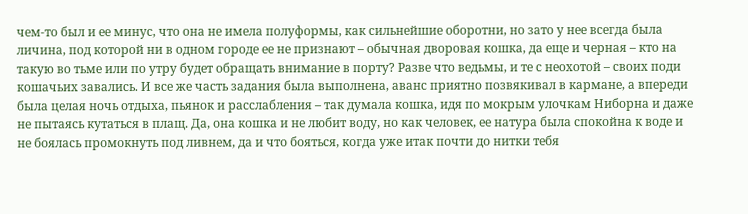чем-то был и ее минус, что она не имела полуформы, как сильнейшие оборотни, но зато у нее всегда была личина, под которой ни в одном городе ее не признают – обычная дворовая кошка, да еще и черная – кто на такую во тьме или по утру будет обращать внимание в порту? Разве что ведьмы, и те с неохотой – своих поди кошачьих завались. И все же часть задания была выполнена, аванс приятно позвякивал в кармане, а впереди была целая ночь отдыха, пьянок и расслабления – так думала кошка, идя по мокрым улочкам Ниборна и даже не пытаясь кутаться в плащ. Да, она кошка и не любит воду, но как человек, ее натура была спокойна к воде и не боялась промокнуть под ливнем, да и что бояться, когда уже итак почти до нитки тебя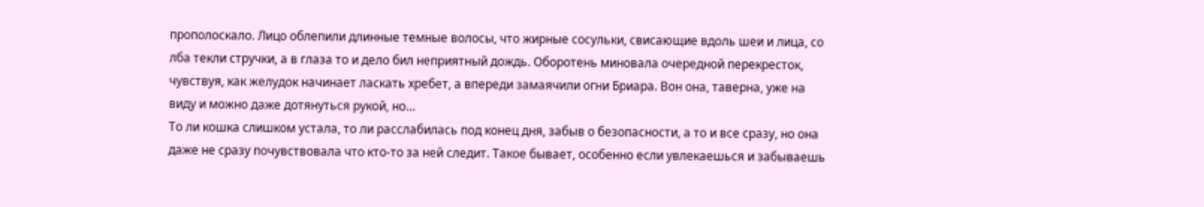прополоскало. Лицо облепили длинные темные волосы, что жирные сосульки, свисающие вдоль шеи и лица, со лба текли стручки, а в глаза то и дело бил неприятный дождь. Оборотень миновала очередной перекресток, чувствуя, как желудок начинает ласкать хребет, а впереди замаячили огни Бриара. Вон она, таверна, уже на виду и можно даже дотянуться рукой, но…
То ли кошка слишком устала, то ли расслабилась под конец дня, забыв о безопасности, а то и все сразу, но она даже не сразу почувствовала что кто-то за ней следит. Такое бывает, особенно если увлекаешься и забываешь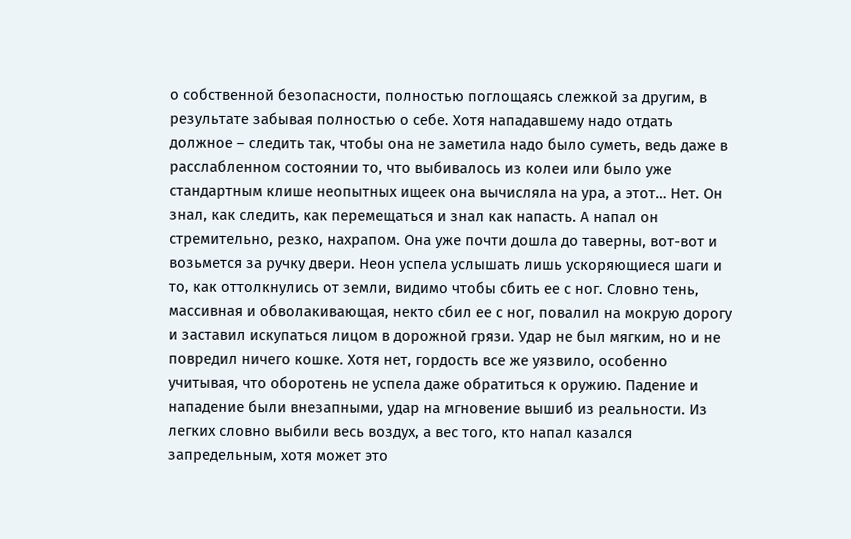о собственной безопасности, полностью поглощаясь слежкой за другим, в результате забывая полностью о себе. Хотя нападавшему надо отдать должное – следить так, чтобы она не заметила надо было суметь, ведь даже в расслабленном состоянии то, что выбивалось из колеи или было уже стандартным клише неопытных ищеек она вычисляла на ура, а этот… Нет. Он знал, как следить, как перемещаться и знал как напасть. А напал он стремительно, резко, нахрапом. Она уже почти дошла до таверны, вот-вот и возьмется за ручку двери. Неон успела услышать лишь ускоряющиеся шаги и то, как оттолкнулись от земли, видимо чтобы сбить ее с ног. Словно тень, массивная и обволакивающая, некто сбил ее с ног, повалил на мокрую дорогу и заставил искупаться лицом в дорожной грязи. Удар не был мягким, но и не повредил ничего кошке. Хотя нет, гордость все же уязвило, особенно учитывая, что оборотень не успела даже обратиться к оружию. Падение и нападение были внезапными, удар на мгновение вышиб из реальности. Из легких словно выбили весь воздух, а вес того, кто напал казался запредельным, хотя может это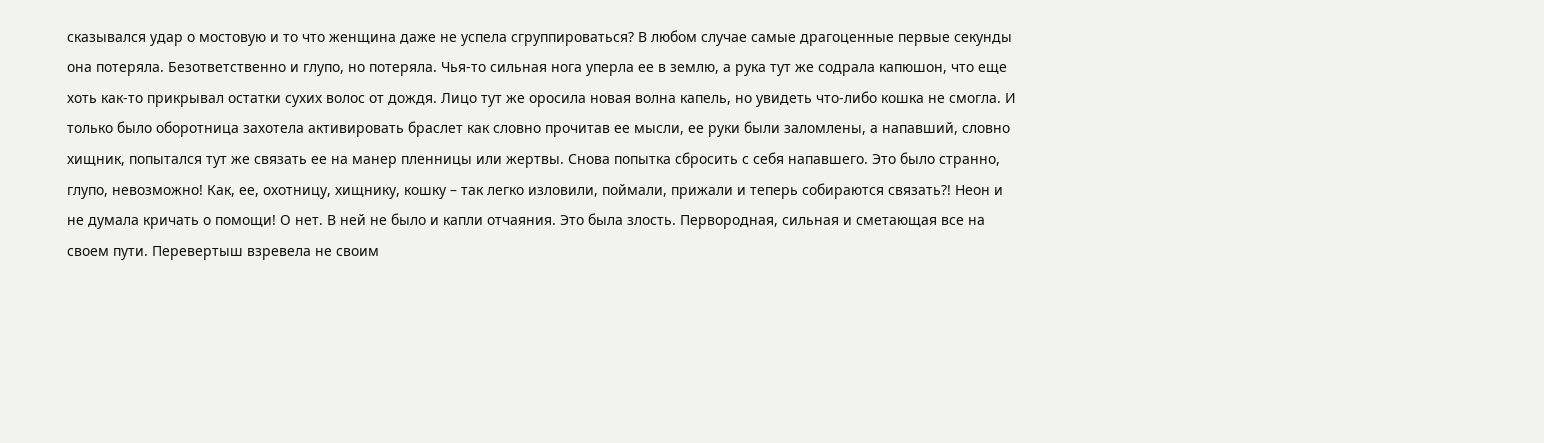сказывался удар о мостовую и то что женщина даже не успела сгруппироваться? В любом случае самые драгоценные первые секунды она потеряла. Безответственно и глупо, но потеряла. Чья-то сильная нога уперла ее в землю, а рука тут же содрала капюшон, что еще хоть как-то прикрывал остатки сухих волос от дождя. Лицо тут же оросила новая волна капель, но увидеть что-либо кошка не смогла. И только было оборотница захотела активировать браслет как словно прочитав ее мысли, ее руки были заломлены, а напавший, словно хищник, попытался тут же связать ее на манер пленницы или жертвы. Снова попытка сбросить с себя напавшего. Это было странно, глупо, невозможно! Как, ее, охотницу, хищнику, кошку – так легко изловили, поймали, прижали и теперь собираются связать?! Неон и не думала кричать о помощи! О нет. В ней не было и капли отчаяния. Это была злость. Первородная, сильная и сметающая все на своем пути. Перевертыш взревела не своим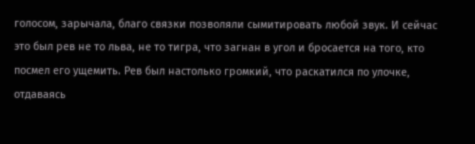голосом, зарычала, благо связки позволяли сымитировать любой звук. И сейчас это был рев не то льва, не то тигра, что загнан в угол и бросается на того, кто посмел его ущемить. Рев был настолько громкий, что раскатился по улочке, отдаваясь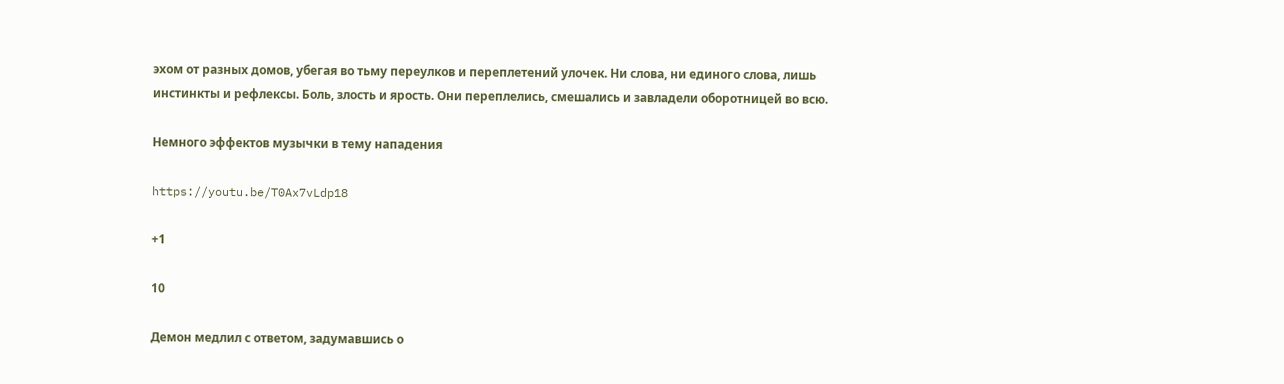эхом от разных домов, убегая во тьму переулков и переплетений улочек. Ни слова, ни единого слова, лишь инстинкты и рефлексы. Боль, злость и ярость. Они переплелись, смешались и завладели оборотницей во всю.

Немного эффектов музычки в тему нападения

https://youtu.be/T0Ax7vLdp18

+1

10

Демон медлил с ответом, задумавшись о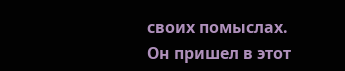своих помыслах. Он пришел в этот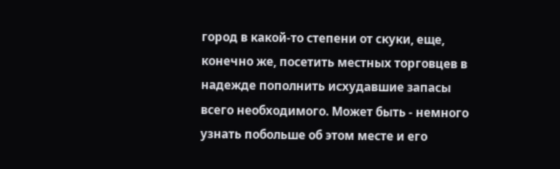город в какой-то степени от скуки, еще, конечно же, посетить местных торговцев в надежде пополнить исхудавшие запасы всего необходимого. Может быть - немного узнать побольше об этом месте и его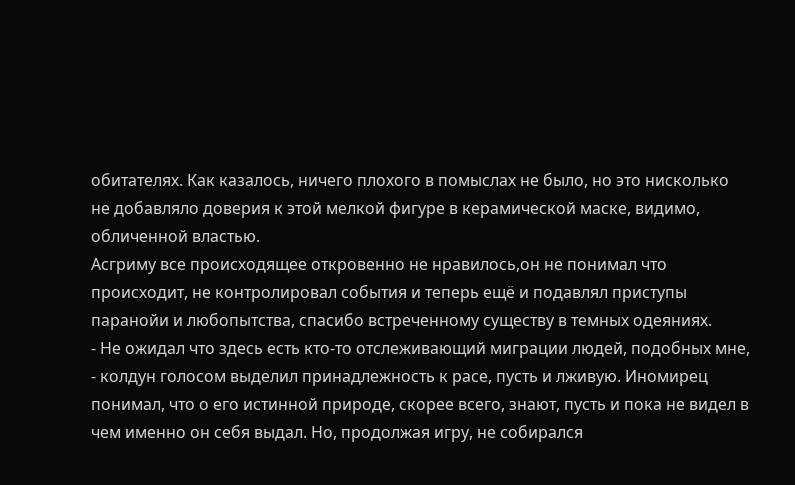обитателях. Как казалось, ничего плохого в помыслах не было, но это нисколько не добавляло доверия к этой мелкой фигуре в керамической маске, видимо, обличенной властью.
Асгриму все происходящее откровенно не нравилось,он не понимал что происходит, не контролировал события и теперь ещё и подавлял приступы паранойи и любопытства, спасибо встреченному существу в темных одеяниях.
- Не ожидал что здесь есть кто-то отслеживающий миграции людей, подобных мне, - колдун голосом выделил принадлежность к расе, пусть и лживую. Иномирец понимал, что о его истинной природе, скорее всего, знают, пусть и пока не видел в чем именно он себя выдал. Но, продолжая игру, не собирался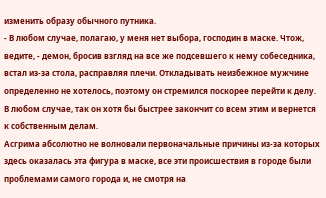изменить образу обычного путника.
- В любом случае, полагаю, у меня нет выбора, господин в маске. Чтож, ведите, - демон, бросив взгляд на все же подсевшего к нему собеседника, встал из-за стола, расправляя плечи. Откладывать неизбежное мужчине определенно не хотелось, поэтому он стремился поскорее перейти к делу. В любом случае, так он хотя бы быстрее закончит со всем этим и вернется к собственным делам.
Асгрима абсолютно не волновали первоначальные причины из-за которых здесь оказалась эта фигура в маске, все эти происшествия в городе были проблемами самого города и, не смотря на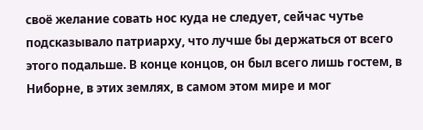своё желание совать нос куда не следует, сейчас чутье подсказывало патриарху, что лучше бы держаться от всего этого подальше. В конце концов, он был всего лишь гостем, в Ниборне, в этих землях, в самом этом мире и мог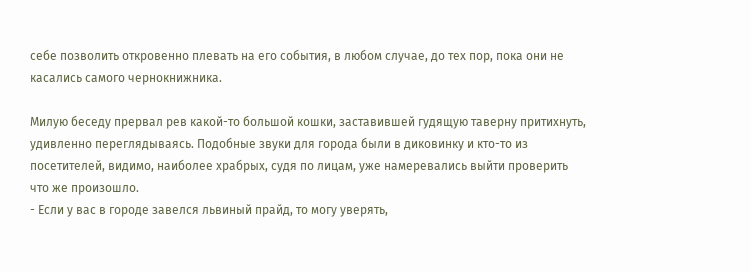себе позволить откровенно плевать на его события, в любом случае, до тех пор, пока они не касались самого чернокнижника.

Милую беседу прервал рев какой-то большой кошки, заставившей гудящую таверну притихнуть, удивленно переглядываясь. Подобные звуки для города были в диковинку и кто-то из посетителей, видимо, наиболее храбрых, судя по лицам, уже намеревались выйти проверить что же произошло.
- Если у вас в городе завелся львиный прайд, то могу уверять,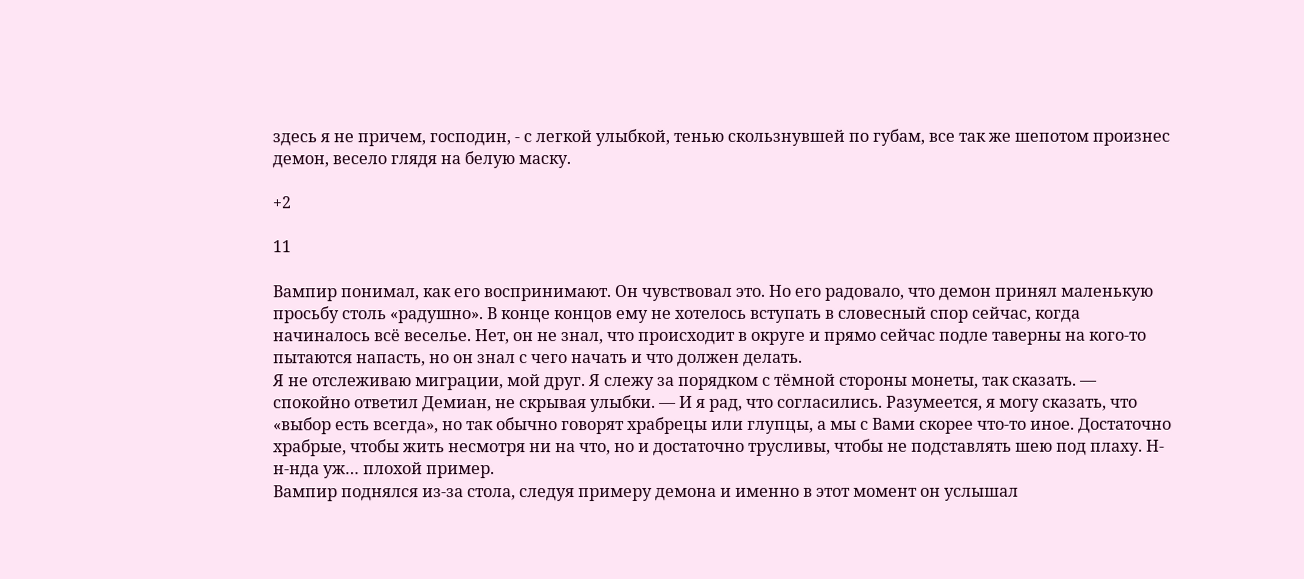здесь я не причем, господин, - с легкой улыбкой, тенью скользнувшей по губам, все так же шепотом произнес демон, весело глядя на белую маску.

+2

11

Вампир понимал, как его воспринимают. Он чувствовал это. Но его радовало, что демон принял маленькую просьбу столь «радушно». В конце концов ему не хотелось вступать в словесный спор сейчас, когда начиналось всё веселье. Нет, он не знал, что происходит в округе и прямо сейчас подле таверны на кого-то пытаются напасть, но он знал с чего начать и что должен делать.
Я не отслеживаю миграции, мой друг. Я слежу за порядком с тёмной стороны монеты, так сказать. — спокойно ответил Демиан, не скрывая улыбки. — И я рад, что согласились. Разумеется, я могу сказать, что «выбор есть всегда», но так обычно говорят храбрецы или глупцы, а мы с Вами скорее что-то иное. Достаточно храбрые, чтобы жить несмотря ни на что, но и достаточно трусливы, чтобы не подставлять шею под плаху. Н-н-нда уж… плохой пример.
Вампир поднялся из-за стола, следуя примеру демона и именно в этот момент он услышал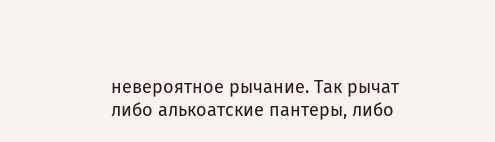невероятное рычание. Так рычат либо алькоатские пантеры, либо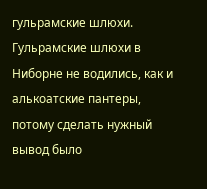гульрамские шлюхи. Гульрамские шлюхи в Ниборне не водились, как и алькоатские пантеры, потому сделать нужный вывод было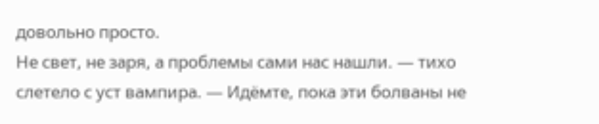довольно просто.
Не свет, не заря, а проблемы сами нас нашли. — тихо слетело с уст вампира. — Идёмте, пока эти болваны не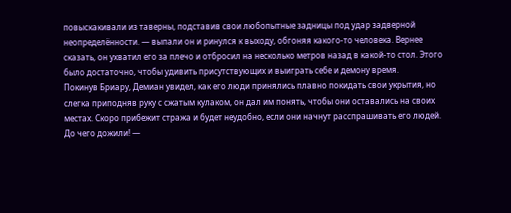повыскакивали из таверны, подставив свои любопытные задницы под удар задверной неопределённости. — выпали он и ринулся к выходу, обгоняя какого-то человека. Вернее сказать, он ухватил его за плечо и отбросил на несколько метров назад в какой-то стол. Этого было достаточно, чтобы удивить присутствующих и выиграть себе и демону время.
Покинув Бриару, Демиан увидел, как его люди принялись плавно покидать свои укрытия, но слегка приподняв руку с сжатым кулаком, он дал им понять, чтобы они оставались на своих местах. Скоро прибежит стража и будет неудобно, если они начнут расспрашивать его людей.
До чего дожили! —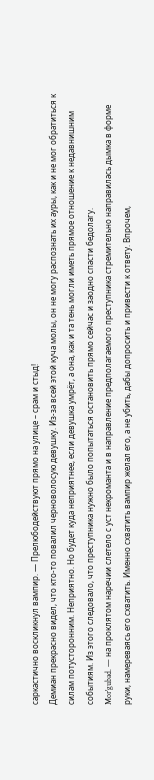саркастично воскликнул вампир. — Прелюбодействуют прямо на улице – срам и стыд!
Демиан прекрасно видел, что кто-то повалил черноволосую девушку. Из-за всей этой куча молы, он не могу распознать их ауры, как и не мог обратиться к силам потусторонним. Неприятно. Но будет куда неприятнее, если девушка умрёт, а она, как и та тень могли иметь прямое отношение к недавнишним событиям. Из этого следовало, что преступника нужно было попытаться остановить прямо сейчас и заодно спасти бедолагу.
Mor'gubad. — на проклятом наречии слетело с уст некроманта и в направление предполагаемого преступника стремительно направилась дымка в форме руки, намереваясь его схватить. Именно схватить вампир желал его, а не убить, дабы допросить и привести к ответу. Впрочем,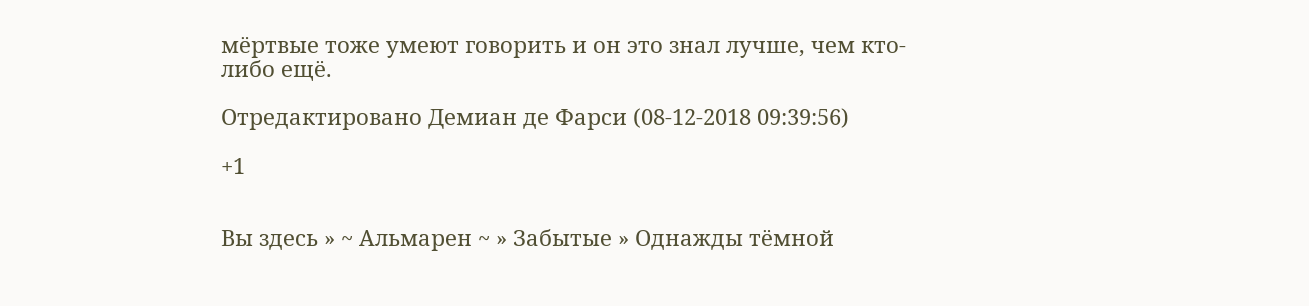мёртвые тоже умеют говорить и он это знал лучше, чем кто-либо ещё.

Отредактировано Демиан де Фарси (08-12-2018 09:39:56)

+1


Вы здесь » ~ Альмарен ~ » Забытые » Однажды тёмной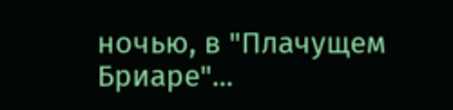ночью, в "Плачущем Бриаре"...